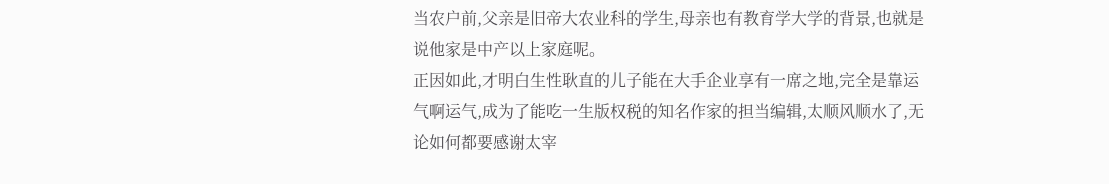当农户前,父亲是旧帝大农业科的学生,母亲也有教育学大学的背景,也就是说他家是中产以上家庭呢。
正因如此,才明白生性耿直的儿子能在大手企业享有一席之地,完全是靠运气啊运气,成为了能吃一生版权税的知名作家的担当编辑,太顺风顺水了,无论如何都要感谢太宰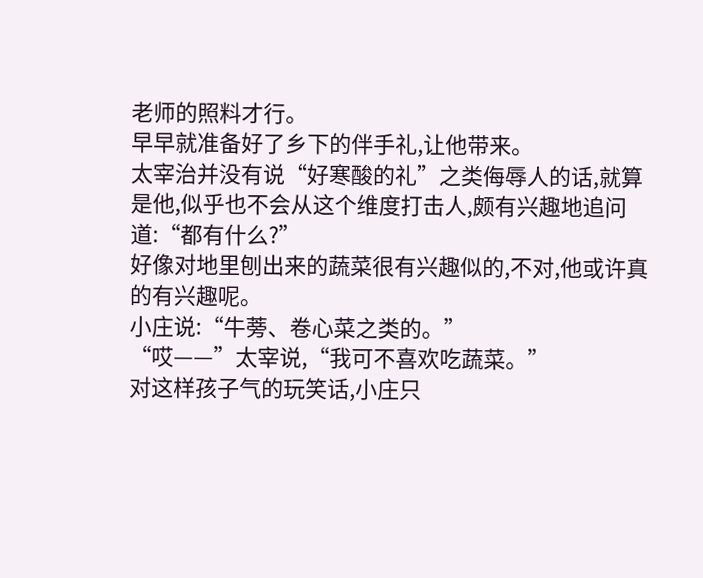老师的照料才行。
早早就准备好了乡下的伴手礼,让他带来。
太宰治并没有说“好寒酸的礼”之类侮辱人的话,就算是他,似乎也不会从这个维度打击人,颇有兴趣地追问道:“都有什么?”
好像对地里刨出来的蔬菜很有兴趣似的,不对,他或许真的有兴趣呢。
小庄说:“牛蒡、卷心菜之类的。”
“哎——”太宰说,“我可不喜欢吃蔬菜。”
对这样孩子气的玩笑话,小庄只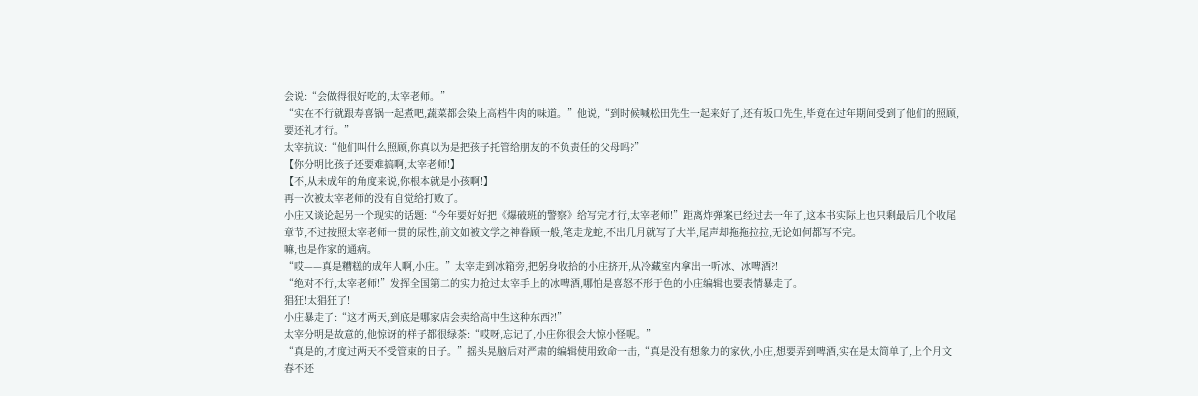会说:“会做得很好吃的,太宰老师。”
“实在不行就跟寿喜锅一起煮吧,蔬菜都会染上高档牛肉的味道。”他说,“到时候喊松田先生一起来好了,还有坂口先生,毕竟在过年期间受到了他们的照顾,要还礼才行。”
太宰抗议:“他们叫什么照顾,你真以为是把孩子托管给朋友的不负责任的父母吗?”
【你分明比孩子还要难搞啊,太宰老师!】
【不,从未成年的角度来说,你根本就是小孩啊!】
再一次被太宰老师的没有自觉给打败了。
小庄又谈论起另一个现实的话题:“今年要好好把《爆破班的警察》给写完才行,太宰老师!”距离炸弹案已经过去一年了,这本书实际上也只剩最后几个收尾章节,不过按照太宰老师一贯的尿性,前文如被文学之神眷顾一般,笔走龙蛇,不出几月就写了大半,尾声却拖拖拉拉,无论如何都写不完。
嘛,也是作家的通病。
“哎——真是糟糕的成年人啊,小庄。”太宰走到冰箱旁,把躬身收拾的小庄挤开,从冷藏室内拿出一听冰、冰啤酒?!
“绝对不行,太宰老师!”发挥全国第二的实力抢过太宰手上的冰啤酒,哪怕是喜怒不形于色的小庄编辑也要表情暴走了。
猖狂!太猖狂了!
小庄暴走了:“这才两天,到底是哪家店会卖给高中生这种东西?!”
太宰分明是故意的,他惊讶的样子都很绿茶:“哎呀,忘记了,小庄你很会大惊小怪呢。”
“真是的,才度过两天不受管束的日子。”摇头晃脑后对严肃的编辑使用致命一击,“真是没有想象力的家伙,小庄,想要弄到啤酒,实在是太简单了,上个月文春不还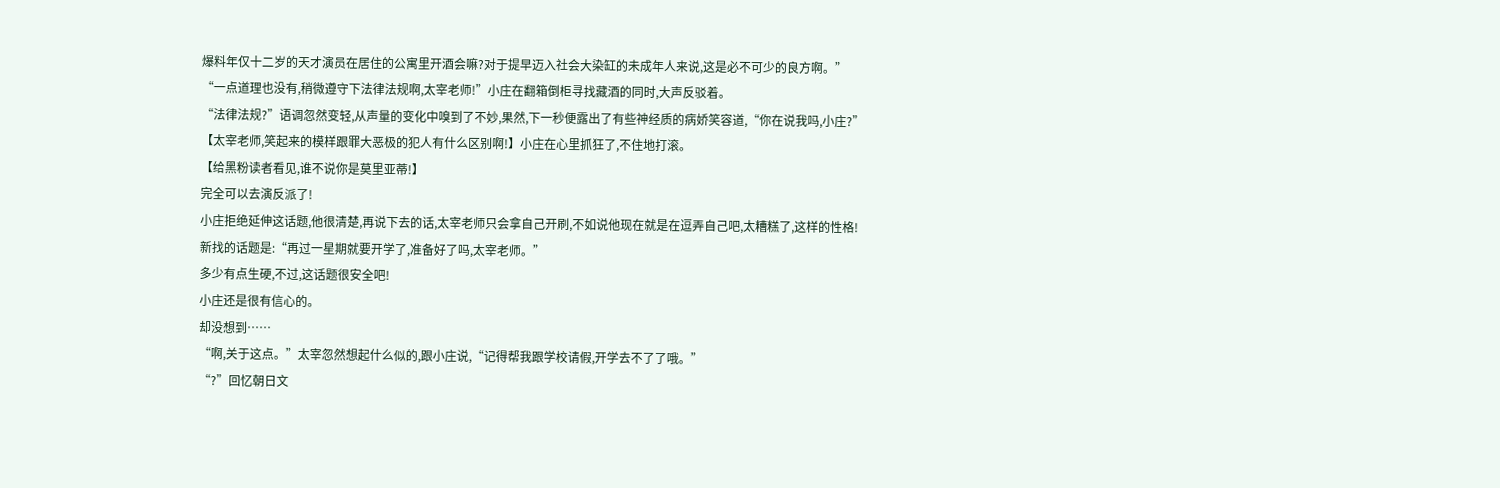爆料年仅十二岁的天才演员在居住的公寓里开酒会嘛?对于提早迈入社会大染缸的未成年人来说,这是必不可少的良方啊。”
“一点道理也没有,稍微遵守下法律法规啊,太宰老师!”小庄在翻箱倒柜寻找藏酒的同时,大声反驳着。
“法律法规?”语调忽然变轻,从声量的变化中嗅到了不妙,果然,下一秒便露出了有些神经质的病娇笑容道,“你在说我吗,小庄?”
【太宰老师,笑起来的模样跟罪大恶极的犯人有什么区别啊!】小庄在心里抓狂了,不住地打滚。
【给黑粉读者看见,谁不说你是莫里亚蒂!】
完全可以去演反派了!
小庄拒绝延伸这话题,他很清楚,再说下去的话,太宰老师只会拿自己开刷,不如说他现在就是在逗弄自己吧,太糟糕了,这样的性格!
新找的话题是:“再过一星期就要开学了,准备好了吗,太宰老师。”
多少有点生硬,不过,这话题很安全吧!
小庄还是很有信心的。
却没想到……
“啊,关于这点。”太宰忽然想起什么似的,跟小庄说,“记得帮我跟学校请假,开学去不了了哦。”
“?”回忆朝日文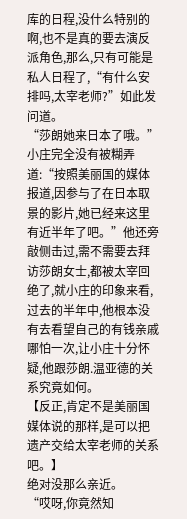库的日程,没什么特别的啊,也不是真的要去演反派角色,那么,只有可能是私人日程了,“有什么安排吗,太宰老师?”如此发问道。
“莎朗她来日本了哦。”
小庄完全没有被糊弄道:“按照美丽国的媒体报道,因参与了在日本取景的影片,她已经来这里有近半年了吧。”他还旁敲侧击过,需不需要去拜访莎朗女士,都被太宰回绝了,就小庄的印象来看,过去的半年中,他根本没有去看望自己的有钱亲戚哪怕一次,让小庄十分怀疑,他跟莎朗.温亚德的关系究竟如何。
【反正,肯定不是美丽国媒体说的那样,是可以把遗产交给太宰老师的关系吧。】
绝对没那么亲近。
“哎呀,你竟然知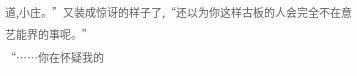道,小庄。”又装成惊讶的样子了,“还以为你这样古板的人会完全不在意艺能界的事呢。”
“……你在怀疑我的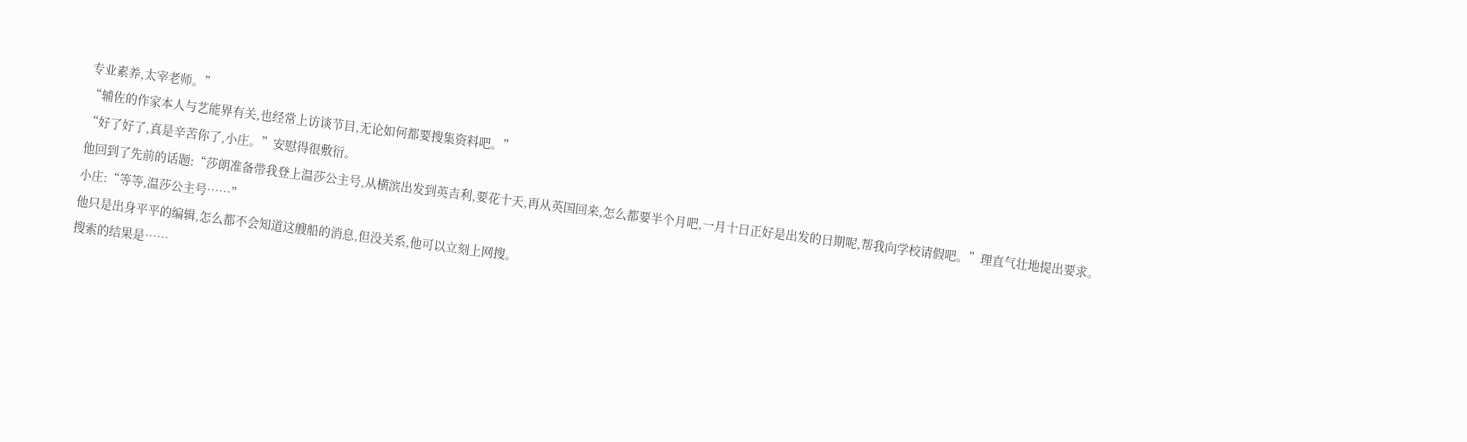专业素养,太宰老师。”
“辅佐的作家本人与艺能界有关,也经常上访谈节目,无论如何都要搜集资料吧。”
“好了好了,真是辛苦你了,小庄。”安慰得很敷衍。
他回到了先前的话题:“莎朗准备带我登上温莎公主号,从横滨出发到英吉利,要花十天,再从英国回来,怎么都要半个月吧,一月十日正好是出发的日期呢,帮我向学校请假吧。”理直气壮地提出要求。
小庄:“等等,温莎公主号……”
他只是出身平平的编辑,怎么都不会知道这艘船的消息,但没关系,他可以立刻上网搜。
搜索的结果是……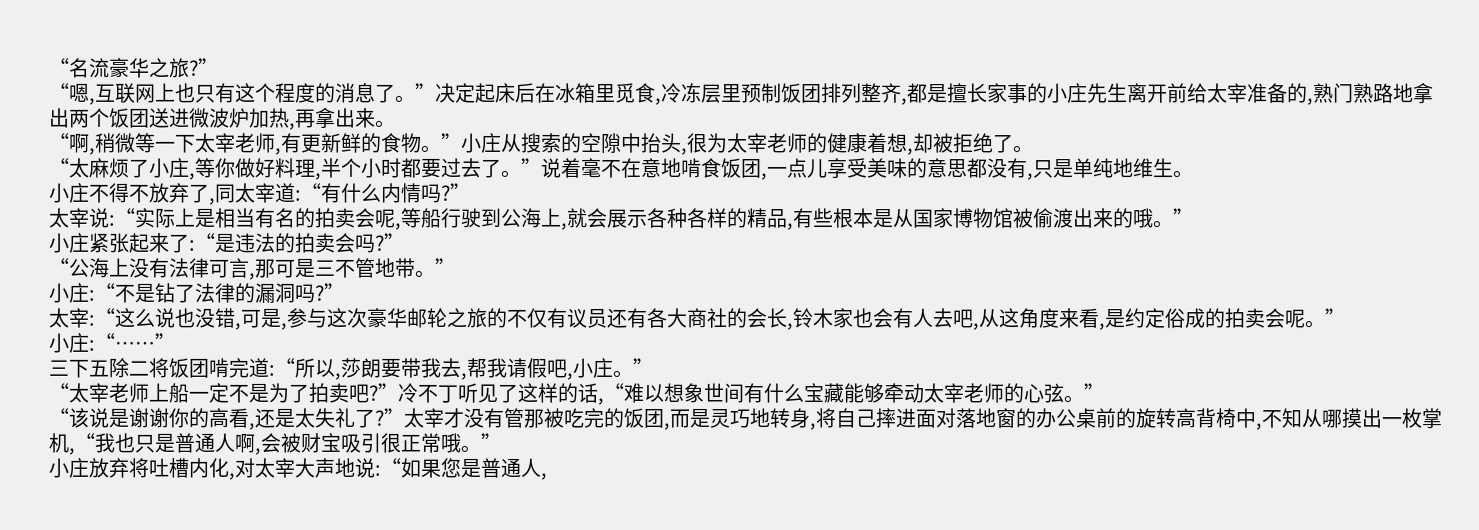“名流豪华之旅?”
“嗯,互联网上也只有这个程度的消息了。”决定起床后在冰箱里觅食,冷冻层里预制饭团排列整齐,都是擅长家事的小庄先生离开前给太宰准备的,熟门熟路地拿出两个饭团送进微波炉加热,再拿出来。
“啊,稍微等一下太宰老师,有更新鲜的食物。”小庄从搜索的空隙中抬头,很为太宰老师的健康着想,却被拒绝了。
“太麻烦了小庄,等你做好料理,半个小时都要过去了。”说着毫不在意地啃食饭团,一点儿享受美味的意思都没有,只是单纯地维生。
小庄不得不放弃了,同太宰道:“有什么内情吗?”
太宰说:“实际上是相当有名的拍卖会呢,等船行驶到公海上,就会展示各种各样的精品,有些根本是从国家博物馆被偷渡出来的哦。”
小庄紧张起来了:“是违法的拍卖会吗?”
“公海上没有法律可言,那可是三不管地带。”
小庄:“不是钻了法律的漏洞吗?”
太宰:“这么说也没错,可是,参与这次豪华邮轮之旅的不仅有议员还有各大商社的会长,铃木家也会有人去吧,从这角度来看,是约定俗成的拍卖会呢。”
小庄:“……”
三下五除二将饭团啃完道:“所以,莎朗要带我去,帮我请假吧,小庄。”
“太宰老师上船一定不是为了拍卖吧?”冷不丁听见了这样的话,“难以想象世间有什么宝藏能够牵动太宰老师的心弦。”
“该说是谢谢你的高看,还是太失礼了?”太宰才没有管那被吃完的饭团,而是灵巧地转身,将自己摔进面对落地窗的办公桌前的旋转高背椅中,不知从哪摸出一枚掌机,“我也只是普通人啊,会被财宝吸引很正常哦。”
小庄放弃将吐槽内化,对太宰大声地说:“如果您是普通人,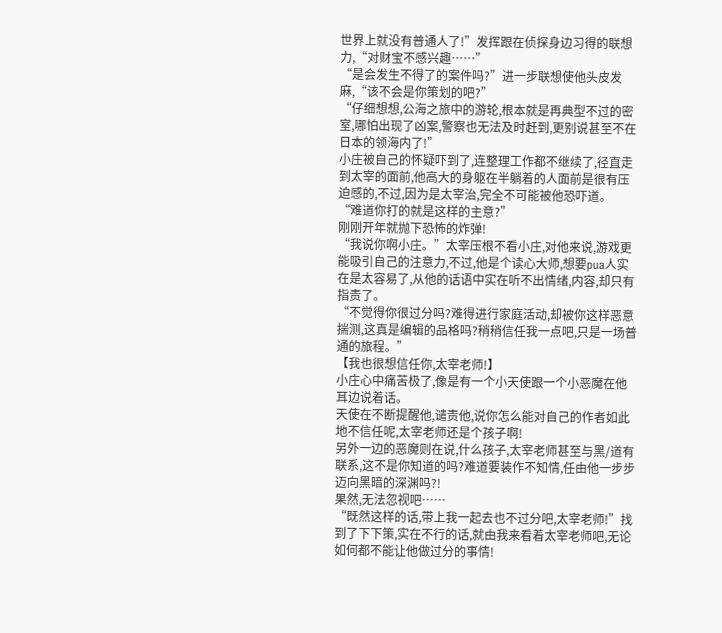世界上就没有普通人了!”发挥跟在侦探身边习得的联想力,“对财宝不感兴趣……”
“是会发生不得了的案件吗?”进一步联想使他头皮发麻,“该不会是你策划的吧?”
“仔细想想,公海之旅中的游轮,根本就是再典型不过的密室,哪怕出现了凶案,警察也无法及时赶到,更别说甚至不在日本的领海内了!”
小庄被自己的怀疑吓到了,连整理工作都不继续了,径直走到太宰的面前,他高大的身躯在半躺着的人面前是很有压迫感的,不过,因为是太宰治,完全不可能被他恐吓道。
“难道你打的就是这样的主意?”
刚刚开年就抛下恐怖的炸弹!
“我说你啊小庄。”太宰压根不看小庄,对他来说,游戏更能吸引自己的注意力,不过,他是个读心大师,想要pua人实在是太容易了,从他的话语中实在听不出情绪,内容,却只有指责了。
“不觉得你很过分吗?难得进行家庭活动,却被你这样恶意揣测,这真是编辑的品格吗?稍稍信任我一点吧,只是一场普通的旅程。”
【我也很想信任你,太宰老师!】
小庄心中痛苦极了,像是有一个小天使跟一个小恶魔在他耳边说着话。
天使在不断提醒他,谴责他,说你怎么能对自己的作者如此地不信任呢,太宰老师还是个孩子啊!
另外一边的恶魔则在说,什么孩子,太宰老师甚至与黑/道有联系,这不是你知道的吗?难道要装作不知情,任由他一步步迈向黑暗的深渊吗?!
果然,无法忽视吧……
“既然这样的话,带上我一起去也不过分吧,太宰老师!”找到了下下策,实在不行的话,就由我来看着太宰老师吧,无论如何都不能让他做过分的事情!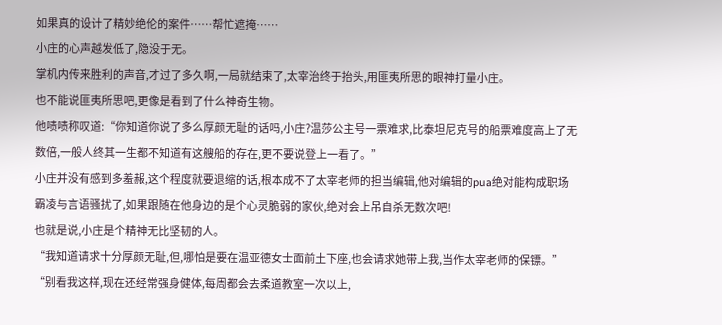如果真的设计了精妙绝伦的案件……帮忙遮掩……
小庄的心声越发低了,隐没于无。
掌机内传来胜利的声音,才过了多久啊,一局就结束了,太宰治终于抬头,用匪夷所思的眼神打量小庄。
也不能说匪夷所思吧,更像是看到了什么神奇生物。
他啧啧称叹道:“你知道你说了多么厚颜无耻的话吗,小庄?温莎公主号一票难求,比泰坦尼克号的船票难度高上了无数倍,一般人终其一生都不知道有这艘船的存在,更不要说登上一看了。”
小庄并没有感到多羞赧,这个程度就要退缩的话,根本成不了太宰老师的担当编辑,他对编辑的pua绝对能构成职场霸凌与言语骚扰了,如果跟随在他身边的是个心灵脆弱的家伙,绝对会上吊自杀无数次吧!
也就是说,小庄是个精神无比坚韧的人。
“我知道请求十分厚颜无耻,但,哪怕是要在温亚德女士面前土下座,也会请求她带上我,当作太宰老师的保镖。”
“别看我这样,现在还经常强身健体,每周都会去柔道教室一次以上,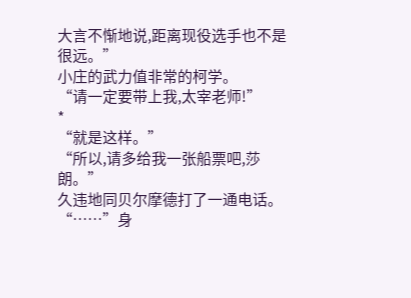大言不惭地说,距离现役选手也不是很远。”
小庄的武力值非常的柯学。
“请一定要带上我,太宰老师!”
*
“就是这样。”
“所以,请多给我一张船票吧,莎朗。”
久违地同贝尔摩德打了一通电话。
“……”身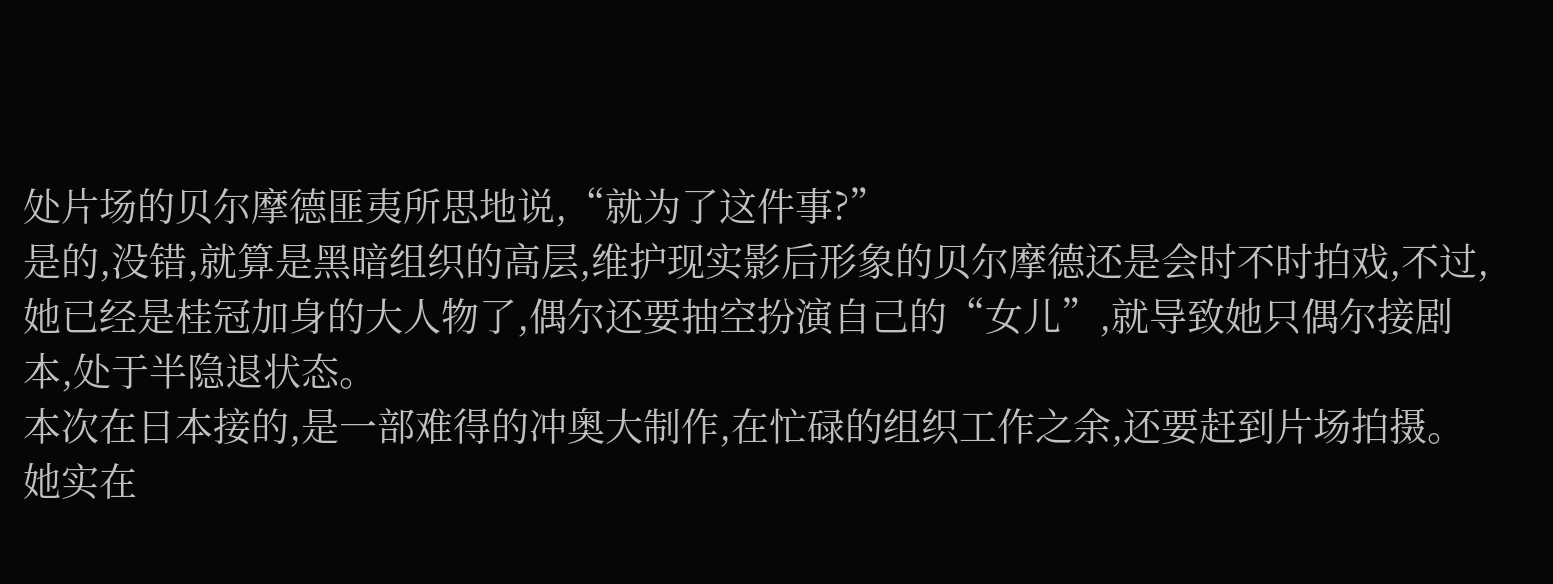处片场的贝尔摩德匪夷所思地说,“就为了这件事?”
是的,没错,就算是黑暗组织的高层,维护现实影后形象的贝尔摩德还是会时不时拍戏,不过,她已经是桂冠加身的大人物了,偶尔还要抽空扮演自己的“女儿”,就导致她只偶尔接剧本,处于半隐退状态。
本次在日本接的,是一部难得的冲奥大制作,在忙碌的组织工作之余,还要赶到片场拍摄。
她实在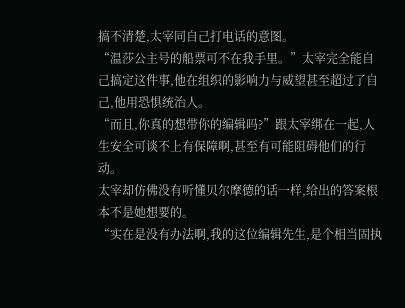搞不清楚,太宰同自己打电话的意图。
“温莎公主号的船票可不在我手里。”太宰完全能自己搞定这件事,他在组织的影响力与威望甚至超过了自己,他用恐惧统治人。
“而且,你真的想带你的编辑吗?”跟太宰绑在一起,人生安全可谈不上有保障啊,甚至有可能阻碍他们的行动。
太宰却仿佛没有听懂贝尔摩德的话一样,给出的答案根本不是她想要的。
“实在是没有办法啊,我的这位编辑先生,是个相当固执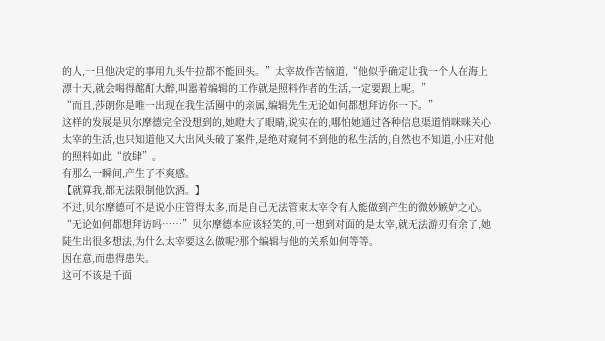的人,一旦他决定的事用九头牛拉都不能回头。”太宰故作苦恼道,“他似乎确定让我一个人在海上漂十天,就会喝得酩酊大醉,叫嚣着编辑的工作就是照料作者的生活,一定要跟上呢。”
“而且,莎朗你是唯一出现在我生活圈中的亲属,编辑先生无论如何都想拜访你一下。”
这样的发展是贝尔摩德完全没想到的,她瞪大了眼睛,说实在的,哪怕她通过各种信息渠道悄咪咪关心太宰的生活,也只知道他又大出风头破了案件,是绝对窥伺不到他的私生活的,自然也不知道,小庄对他的照料如此“放肆”。
有那么一瞬间,产生了不爽感。
【就算我,都无法限制他饮酒。】
不过,贝尔摩德可不是说小庄管得太多,而是自己无法管束太宰令有人能做到产生的微妙嫉妒之心。
“无论如何都想拜访吗……”贝尔摩德本应该轻笑的,可一想到对面的是太宰,就无法游刃有余了,她陡生出很多想法,为什么太宰要这么做呢?那个编辑与他的关系如何等等。
因在意,而患得患失。
这可不该是千面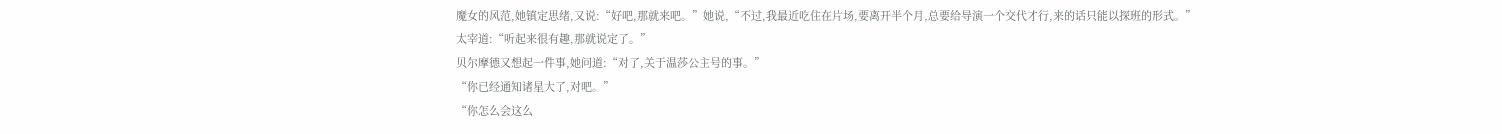魔女的风范,她镇定思绪,又说:“好吧,那就来吧。”她说,“不过,我最近吃住在片场,要离开半个月,总要给导演一个交代才行,来的话只能以探班的形式。”
太宰道:“听起来很有趣,那就说定了。”
贝尔摩德又想起一件事,她问道:“对了,关于温莎公主号的事。”
“你已经通知诸星大了,对吧。”
“你怎么会这么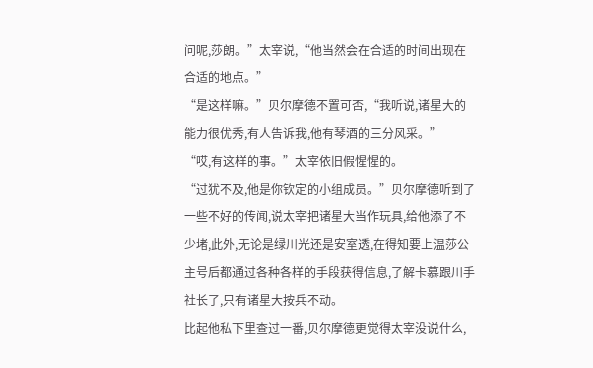问呢,莎朗。”太宰说,“他当然会在合适的时间出现在合适的地点。”
“是这样嘛。”贝尔摩德不置可否,“我听说,诸星大的能力很优秀,有人告诉我,他有琴酒的三分风采。”
“哎,有这样的事。”太宰依旧假惺惺的。
“过犹不及,他是你钦定的小组成员。”贝尔摩德听到了一些不好的传闻,说太宰把诸星大当作玩具,给他添了不少堵,此外,无论是绿川光还是安室透,在得知要上温莎公主号后都通过各种各样的手段获得信息,了解卡慕跟川手社长了,只有诸星大按兵不动。
比起他私下里查过一番,贝尔摩德更觉得太宰没说什么,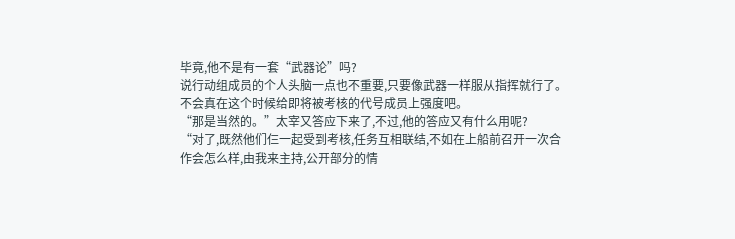毕竟,他不是有一套“武器论”吗?
说行动组成员的个人头脑一点也不重要,只要像武器一样服从指挥就行了。
不会真在这个时候给即将被考核的代号成员上强度吧。
“那是当然的。”太宰又答应下来了,不过,他的答应又有什么用呢?
“对了,既然他们仨一起受到考核,任务互相联结,不如在上船前召开一次合作会怎么样,由我来主持,公开部分的情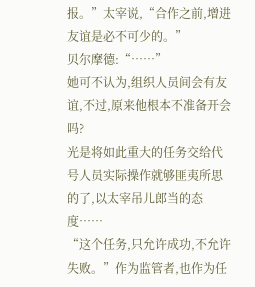报。”太宰说,“合作之前,增进友谊是必不可少的。”
贝尔摩德:“……”
她可不认为,组织人员间会有友谊,不过,原来他根本不准备开会吗?
光是将如此重大的任务交给代号人员实际操作就够匪夷所思的了,以太宰吊儿郎当的态度……
“这个任务,只允许成功,不允许失败。”作为监管者,也作为任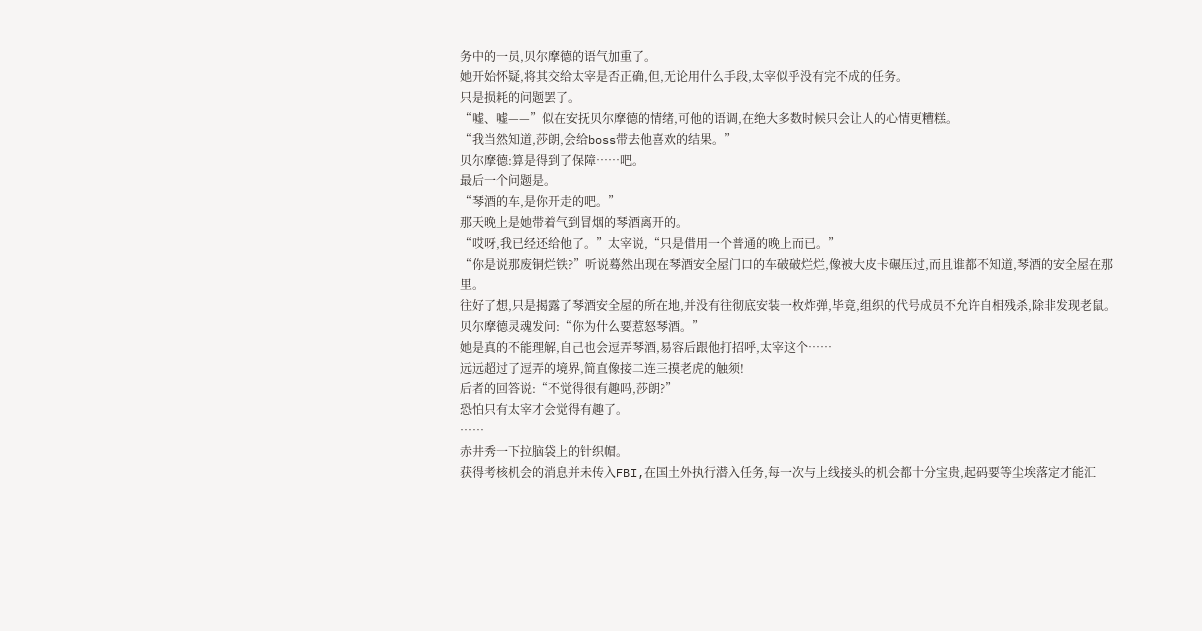务中的一员,贝尔摩德的语气加重了。
她开始怀疑,将其交给太宰是否正确,但,无论用什么手段,太宰似乎没有完不成的任务。
只是损耗的问题罢了。
“嘘、嘘——”似在安抚贝尔摩德的情绪,可他的语调,在绝大多数时候只会让人的心情更糟糕。
“我当然知道,莎朗,会给boss带去他喜欢的结果。”
贝尔摩德:算是得到了保障……吧。
最后一个问题是。
“琴酒的车,是你开走的吧。”
那天晚上是她带着气到冒烟的琴酒离开的。
“哎呀,我已经还给他了。”太宰说,“只是借用一个普通的晚上而已。”
“你是说那废铜烂铁?”听说蓦然出现在琴酒安全屋门口的车破破烂烂,像被大皮卡碾压过,而且谁都不知道,琴酒的安全屋在那里。
往好了想,只是揭露了琴酒安全屋的所在地,并没有往彻底安装一枚炸弹,毕竟,组织的代号成员不允许自相残杀,除非发现老鼠。
贝尔摩德灵魂发问:“你为什么要惹怒琴酒。”
她是真的不能理解,自己也会逗弄琴酒,易容后跟他打招呼,太宰这个……
远远超过了逗弄的境界,简直像接二连三摸老虎的触须!
后者的回答说:“不觉得很有趣吗,莎朗?”
恐怕只有太宰才会觉得有趣了。
……
赤井秀一下拉脑袋上的针织帽。
获得考核机会的消息并未传入FBI,在国土外执行潜入任务,每一次与上线接头的机会都十分宝贵,起码要等尘埃落定才能汇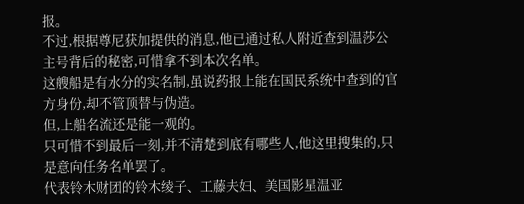报。
不过,根据尊尼获加提供的消息,他已通过私人附近查到温莎公主号背后的秘密,可惜拿不到本次名单。
这艘船是有水分的实名制,虽说药报上能在国民系统中查到的官方身份,却不管顶替与伪造。
但,上船名流还是能一观的。
只可惜不到最后一刻,并不清楚到底有哪些人,他这里搜集的,只是意向任务名单罢了。
代表铃木财团的铃木绫子、工藤夫妇、美国影星温亚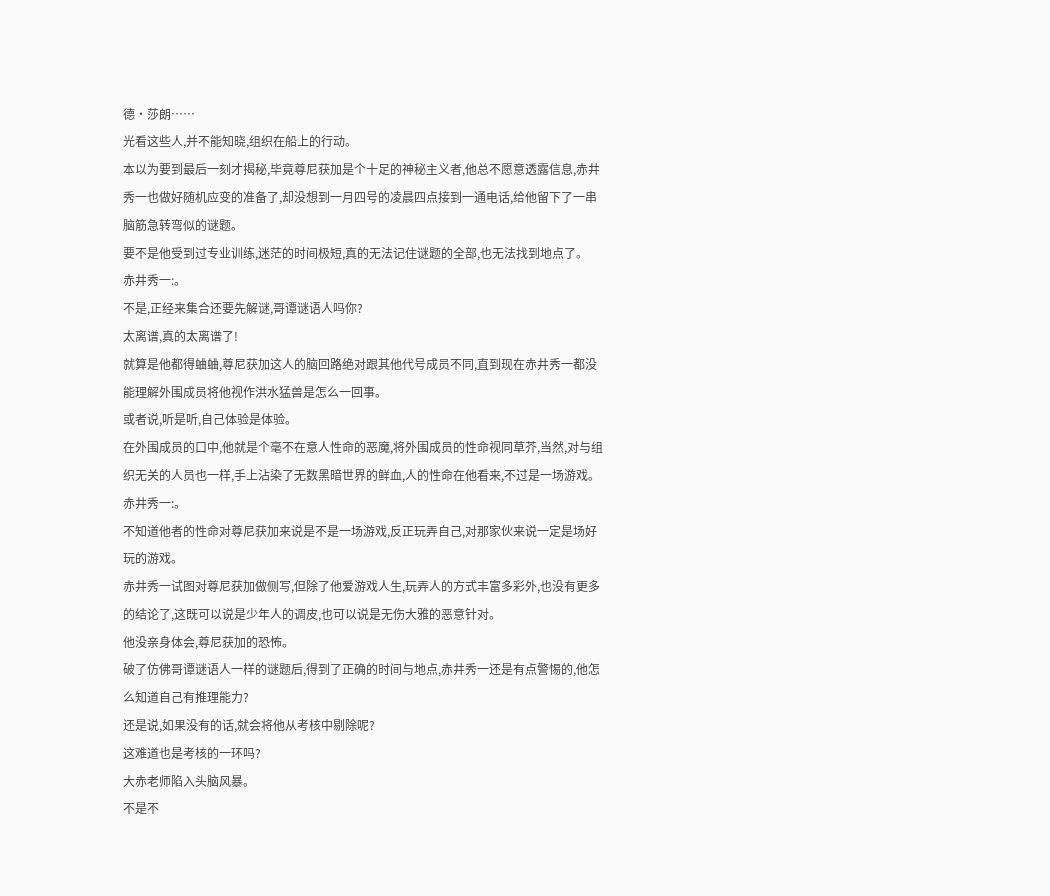德·莎朗……
光看这些人,并不能知晓,组织在船上的行动。
本以为要到最后一刻才揭秘,毕竟尊尼获加是个十足的神秘主义者,他总不愿意透露信息,赤井秀一也做好随机应变的准备了,却没想到一月四号的凌晨四点接到一通电话,给他留下了一串脑筋急转弯似的谜题。
要不是他受到过专业训练,迷茫的时间极短,真的无法记住谜题的全部,也无法找到地点了。
赤井秀一:。
不是,正经来集合还要先解谜,哥谭谜语人吗你?
太离谱,真的太离谱了!
就算是他都得蛐蛐,尊尼获加这人的脑回路绝对跟其他代号成员不同,直到现在赤井秀一都没能理解外围成员将他视作洪水猛兽是怎么一回事。
或者说,听是听,自己体验是体验。
在外围成员的口中,他就是个毫不在意人性命的恶魔,将外围成员的性命视同草芥,当然,对与组织无关的人员也一样,手上沾染了无数黑暗世界的鲜血,人的性命在他看来,不过是一场游戏。
赤井秀一:。
不知道他者的性命对尊尼获加来说是不是一场游戏,反正玩弄自己,对那家伙来说一定是场好玩的游戏。
赤井秀一试图对尊尼获加做侧写,但除了他爱游戏人生,玩弄人的方式丰富多彩外,也没有更多的结论了,这既可以说是少年人的调皮,也可以说是无伤大雅的恶意针对。
他没亲身体会,尊尼获加的恐怖。
破了仿佛哥谭谜语人一样的谜题后,得到了正确的时间与地点,赤井秀一还是有点警惕的,他怎么知道自己有推理能力?
还是说,如果没有的话,就会将他从考核中剔除呢?
这难道也是考核的一环吗?
大赤老师陷入头脑风暴。
不是不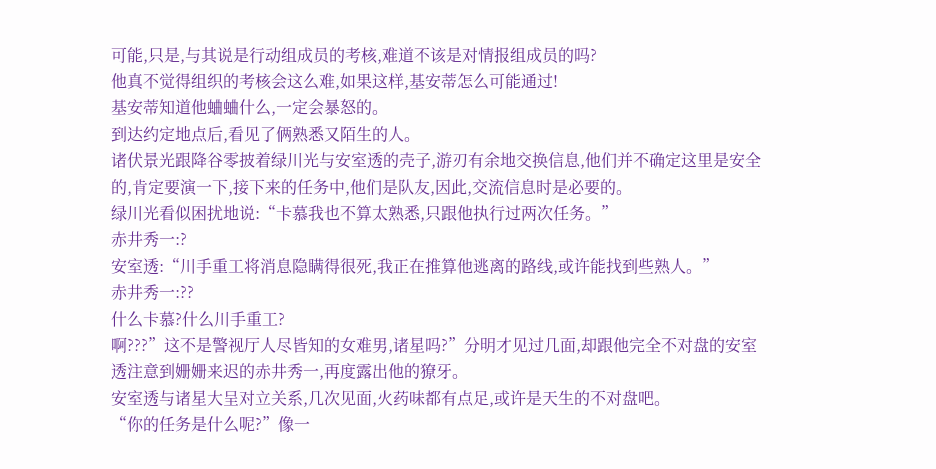可能,只是,与其说是行动组成员的考核,难道不该是对情报组成员的吗?
他真不觉得组织的考核会这么难,如果这样,基安蒂怎么可能通过!
基安蒂知道他蛐蛐什么,一定会暴怒的。
到达约定地点后,看见了俩熟悉又陌生的人。
诸伏景光跟降谷零披着绿川光与安室透的壳子,游刃有余地交换信息,他们并不确定这里是安全的,肯定要演一下,接下来的任务中,他们是队友,因此,交流信息时是必要的。
绿川光看似困扰地说:“卡慕我也不算太熟悉,只跟他执行过两次任务。”
赤井秀一:?
安室透:“川手重工将消息隐瞒得很死,我正在推算他逃离的路线,或许能找到些熟人。”
赤井秀一:??
什么卡慕?什么川手重工?
啊???”这不是警视厅人尽皆知的女难男,诸星吗?”分明才见过几面,却跟他完全不对盘的安室透注意到姗姗来迟的赤井秀一,再度露出他的獠牙。
安室透与诸星大呈对立关系,几次见面,火药味都有点足,或许是天生的不对盘吧。
“你的任务是什么呢?”像一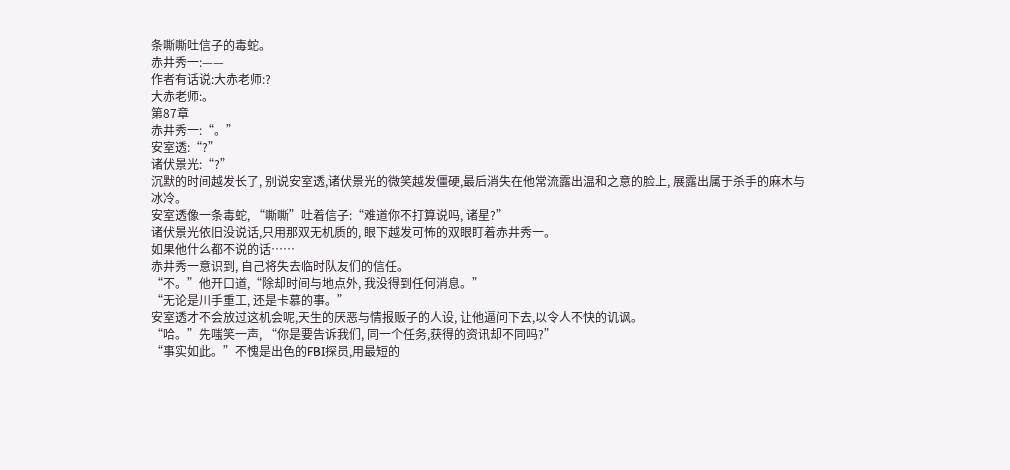条嘶嘶吐信子的毒蛇。
赤井秀一:——
作者有话说:大赤老师:?
大赤老师:。
第87章
赤井秀一:“。”
安室透:“?”
诸伏景光:“?”
沉默的时间越发长了, 别说安室透,诸伏景光的微笑越发僵硬,最后消失在他常流露出温和之意的脸上, 展露出属于杀手的麻木与冰冷。
安室透像一条毒蛇, “嘶嘶”吐着信子:“难道你不打算说吗, 诸星?”
诸伏景光依旧没说话,只用那双无机质的, 眼下越发可怖的双眼盯着赤井秀一。
如果他什么都不说的话……
赤井秀一意识到, 自己将失去临时队友们的信任。
“不。”他开口道,“除却时间与地点外, 我没得到任何消息。”
“无论是川手重工, 还是卡慕的事。”
安室透才不会放过这机会呢,天生的厌恶与情报贩子的人设, 让他逼问下去,以令人不快的讥讽。
“哈。”先嗤笑一声, “你是要告诉我们, 同一个任务,获得的资讯却不同吗?”
“事实如此。”不愧是出色的FBI探员,用最短的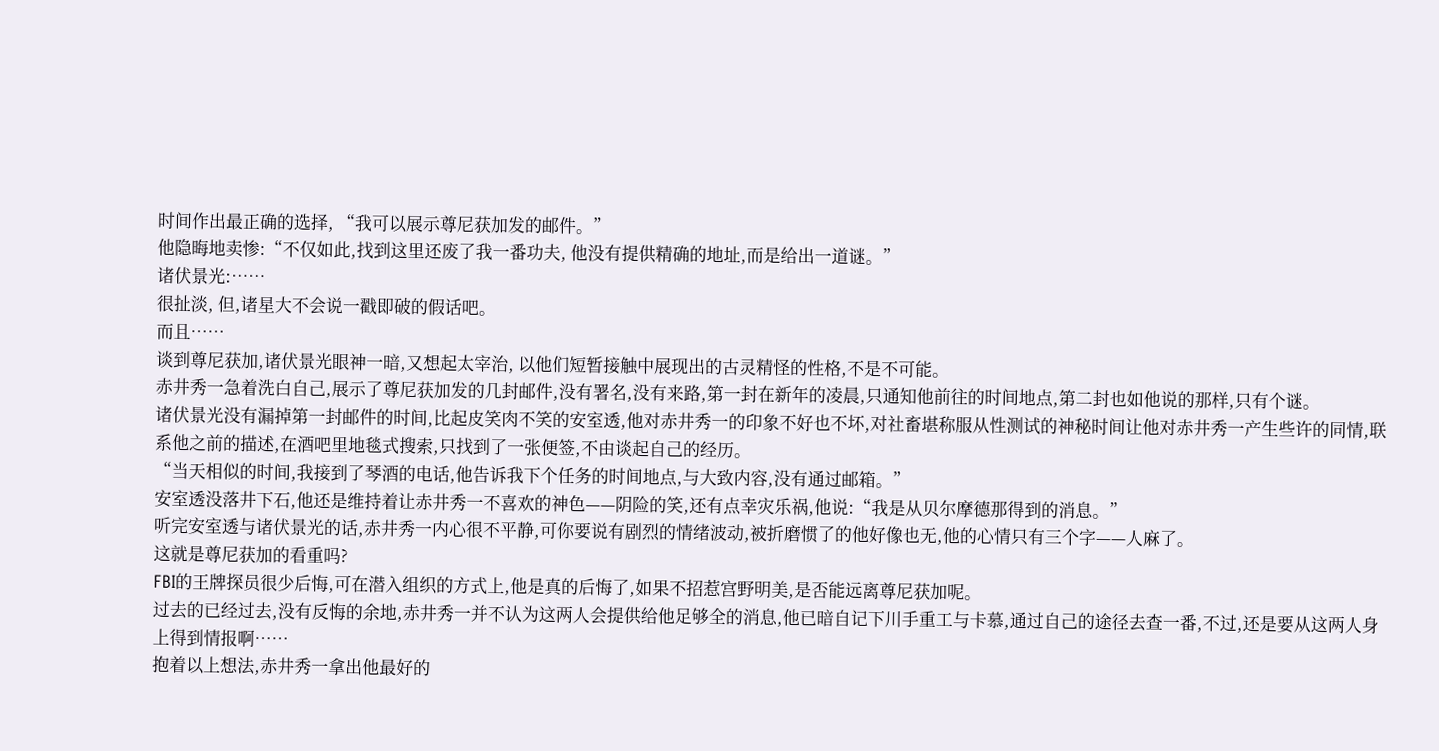时间作出最正确的选择, “我可以展示尊尼获加发的邮件。”
他隐晦地卖惨:“不仅如此,找到这里还废了我一番功夫, 他没有提供精确的地址,而是给出一道谜。”
诸伏景光:……
很扯淡, 但,诸星大不会说一戳即破的假话吧。
而且……
谈到尊尼获加,诸伏景光眼神一暗,又想起太宰治, 以他们短暂接触中展现出的古灵精怪的性格,不是不可能。
赤井秀一急着洗白自己,展示了尊尼获加发的几封邮件,没有署名,没有来路,第一封在新年的凌晨,只通知他前往的时间地点,第二封也如他说的那样,只有个谜。
诸伏景光没有漏掉第一封邮件的时间,比起皮笑肉不笑的安室透,他对赤井秀一的印象不好也不坏,对社畜堪称服从性测试的神秘时间让他对赤井秀一产生些许的同情,联系他之前的描述,在酒吧里地毯式搜索,只找到了一张便签,不由谈起自己的经历。
“当天相似的时间,我接到了琴酒的电话,他告诉我下个任务的时间地点,与大致内容,没有通过邮箱。”
安室透没落井下石,他还是维持着让赤井秀一不喜欢的神色——阴险的笑,还有点幸灾乐祸,他说:“我是从贝尔摩德那得到的消息。”
听完安室透与诸伏景光的话,赤井秀一内心很不平静,可你要说有剧烈的情绪波动,被折磨惯了的他好像也无,他的心情只有三个字——人麻了。
这就是尊尼获加的看重吗?
FBI的王牌探员很少后悔,可在潜入组织的方式上,他是真的后悔了,如果不招惹宫野明美,是否能远离尊尼获加呢。
过去的已经过去,没有反悔的余地,赤井秀一并不认为这两人会提供给他足够全的消息,他已暗自记下川手重工与卡慕,通过自己的途径去查一番,不过,还是要从这两人身上得到情报啊……
抱着以上想法,赤井秀一拿出他最好的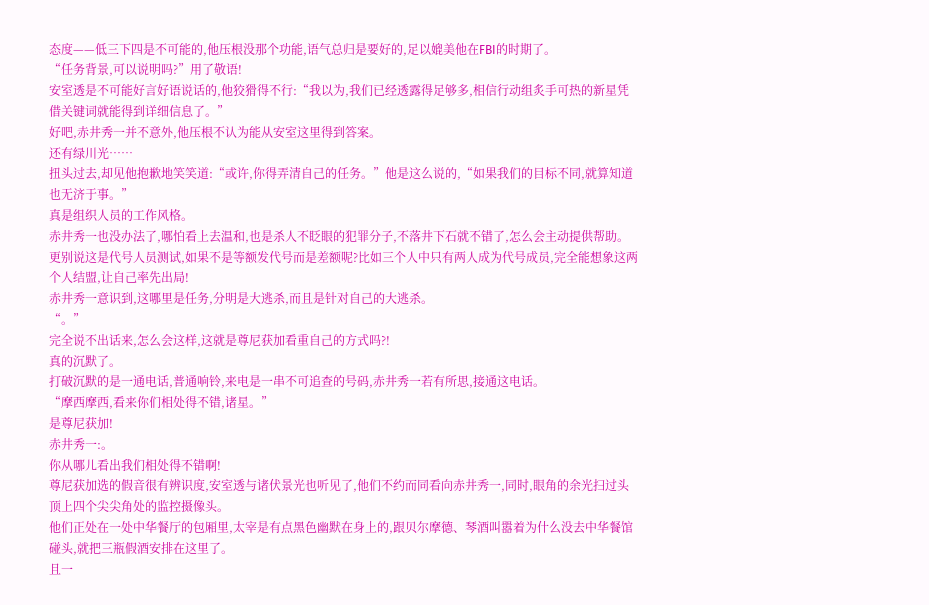态度——低三下四是不可能的,他压根没那个功能,语气总归是要好的,足以媲美他在FBI的时期了。
“任务背景,可以说明吗?”用了敬语!
安室透是不可能好言好语说话的,他狡猾得不行:“我以为,我们已经透露得足够多,相信行动组炙手可热的新星凭借关键词就能得到详细信息了。”
好吧,赤井秀一并不意外,他压根不认为能从安室这里得到答案。
还有绿川光……
扭头过去,却见他抱歉地笑笑道:“或许,你得弄清自己的任务。”他是这么说的,“如果我们的目标不同,就算知道也无济于事。”
真是组织人员的工作风格。
赤井秀一也没办法了,哪怕看上去温和,也是杀人不眨眼的犯罪分子,不落井下石就不错了,怎么会主动提供帮助。
更别说这是代号人员测试,如果不是等额发代号而是差额呢?比如三个人中只有两人成为代号成员,完全能想象这两个人结盟,让自己率先出局!
赤井秀一意识到,这哪里是任务,分明是大逃杀,而且是针对自己的大逃杀。
“。”
完全说不出话来,怎么会这样,这就是尊尼获加看重自己的方式吗?!
真的沉默了。
打破沉默的是一通电话,普通响铃,来电是一串不可追查的号码,赤井秀一若有所思,接通这电话。
“摩西摩西,看来你们相处得不错,诸星。”
是尊尼获加!
赤井秀一:。
你从哪儿看出我们相处得不错啊!
尊尼获加选的假音很有辨识度,安室透与诸伏景光也听见了,他们不约而同看向赤井秀一,同时,眼角的余光扫过头顶上四个尖尖角处的监控摄像头。
他们正处在一处中华餐厅的包厢里,太宰是有点黑色幽默在身上的,跟贝尔摩德、琴酒叫嚣着为什么没去中华餐馆碰头,就把三瓶假酒安排在这里了。
且一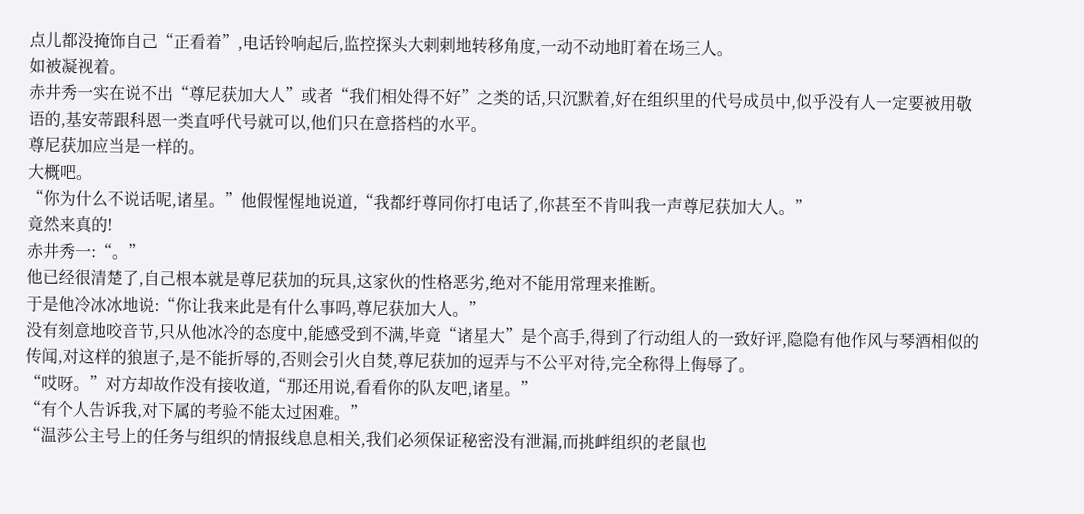点儿都没掩饰自己“正看着”,电话铃响起后,监控探头大剌剌地转移角度,一动不动地盯着在场三人。
如被凝视着。
赤井秀一实在说不出“尊尼获加大人”或者“我们相处得不好”之类的话,只沉默着,好在组织里的代号成员中,似乎没有人一定要被用敬语的,基安蒂跟科恩一类直呼代号就可以,他们只在意搭档的水平。
尊尼获加应当是一样的。
大概吧。
“你为什么不说话呢,诸星。”他假惺惺地说道,“我都纡尊同你打电话了,你甚至不肯叫我一声尊尼获加大人。”
竟然来真的!
赤井秀一:“。”
他已经很清楚了,自己根本就是尊尼获加的玩具,这家伙的性格恶劣,绝对不能用常理来推断。
于是他冷冰冰地说:“你让我来此是有什么事吗,尊尼获加大人。”
没有刻意地咬音节,只从他冰冷的态度中,能感受到不满,毕竟“诸星大”是个高手,得到了行动组人的一致好评,隐隐有他作风与琴酒相似的传闻,对这样的狼崽子,是不能折辱的,否则会引火自焚,尊尼获加的逗弄与不公平对待,完全称得上侮辱了。
“哎呀。”对方却故作没有接收道,“那还用说,看看你的队友吧,诸星。”
“有个人告诉我,对下属的考验不能太过困难。”
“温莎公主号上的任务与组织的情报线息息相关,我们必须保证秘密没有泄漏,而挑衅组织的老鼠也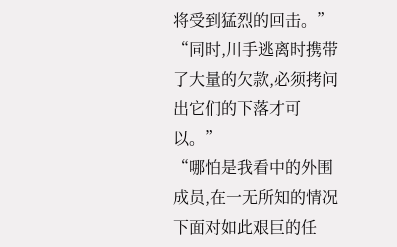将受到猛烈的回击。”
“同时,川手逃离时携带了大量的欠款,必须拷问出它们的下落才可以。”
“哪怕是我看中的外围成员,在一无所知的情况下面对如此艰巨的任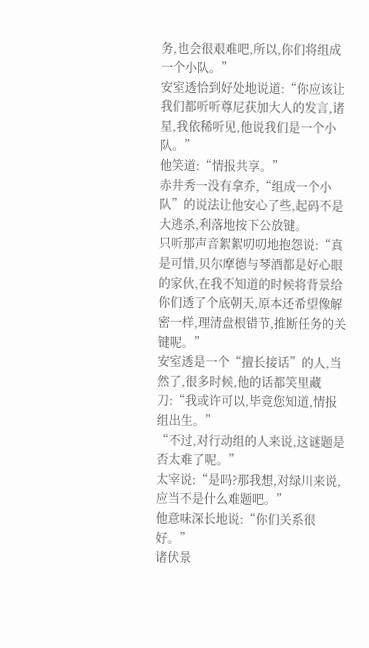务,也会很艰难吧,所以,你们将组成一个小队。”
安室透恰到好处地说道:“你应该让我们都听听尊尼获加大人的发言,诸星,我依稀听见,他说我们是一个小队。”
他笑道:“情报共享。”
赤井秀一没有拿乔,“组成一个小队”的说法让他安心了些,起码不是大逃杀,利落地按下公放键。
只听那声音絮絮叨叨地抱怨说:“真是可惜,贝尔摩德与琴酒都是好心眼的家伙,在我不知道的时候将背景给你们透了个底朝天,原本还希望像解密一样,理清盘根错节,推断任务的关键呢。”
安室透是一个“擅长接话”的人,当然了,很多时候,他的话都笑里藏刀:“我或许可以,毕竟您知道,情报组出生。”
“不过,对行动组的人来说,这谜题是否太难了呢。”
太宰说:“是吗?那我想,对绿川来说,应当不是什么难题吧。”
他意味深长地说:“你们关系很好。”
诸伏景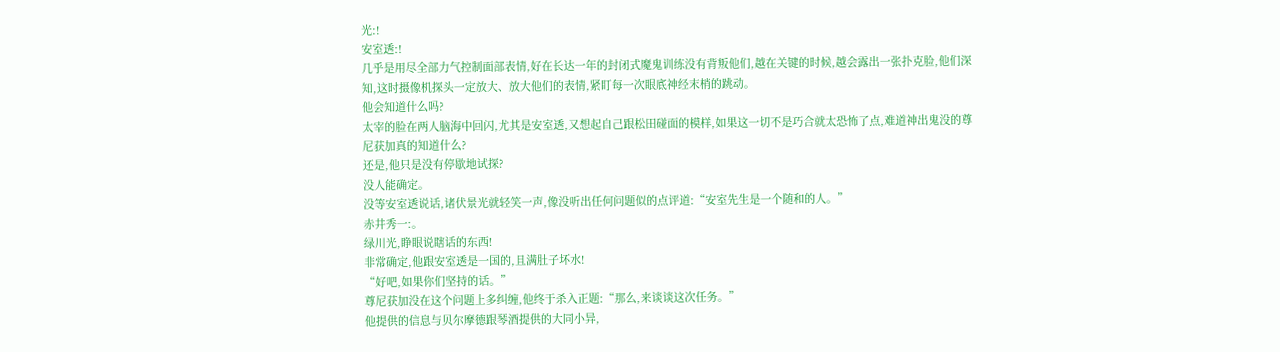光:!
安室透:!
几乎是用尽全部力气控制面部表情,好在长达一年的封闭式魔鬼训练没有背叛他们,越在关键的时候,越会露出一张扑克脸,他们深知,这时摄像机探头一定放大、放大他们的表情,紧盯每一次眼底神经末梢的跳动。
他会知道什么吗?
太宰的脸在两人脑海中回闪,尤其是安室透,又想起自己跟松田碰面的模样,如果这一切不是巧合就太恐怖了点,难道神出鬼没的尊尼获加真的知道什么?
还是,他只是没有停歇地试探?
没人能确定。
没等安室透说话,诸伏景光就轻笑一声,像没听出任何问题似的点评道:“安室先生是一个随和的人。”
赤井秀一:。
绿川光,睁眼说瞎话的东西!
非常确定,他跟安室透是一国的,且满肚子坏水!
“好吧,如果你们坚持的话。”
尊尼获加没在这个问题上多纠缠,他终于杀入正题:“那么,来谈谈这次任务。”
他提供的信息与贝尔摩德跟琴酒提供的大同小异,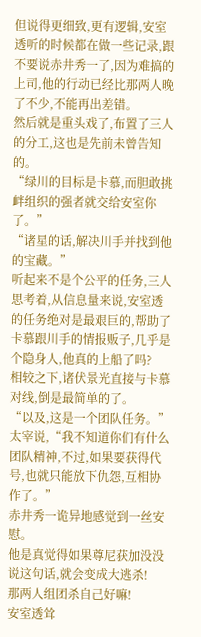但说得更细致,更有逻辑,安室透听的时候都在做一些记录,跟不要说赤井秀一了,因为难搞的上司,他的行动已经比那两人晚了不少,不能再出差错。
然后就是重头戏了,布置了三人的分工,这也是先前未曾告知的。
“绿川的目标是卡慕,而胆敢挑衅组织的强者就交给安室你了。”
“诸星的话,解决川手并找到他的宝藏。”
听起来不是个公平的任务,三人思考着,从信息量来说,安室透的任务绝对是最艰巨的,帮助了卡慕跟川手的情报贩子,几乎是个隐身人,他真的上船了吗?
相较之下,诸伏景光直接与卡慕对线,倒是最简单的了。
“以及,这是一个团队任务。”太宰说,“我不知道你们有什么团队精神,不过,如果要获得代号,也就只能放下仇怨,互相协作了。”
赤井秀一诡异地感觉到一丝安慰。
他是真觉得如果尊尼获加没没说这句话,就会变成大逃杀!
那两人组团杀自己好嘛!
安室透耸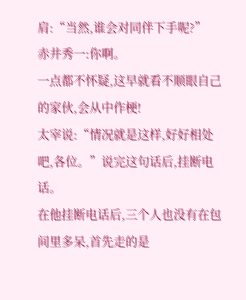肩:“当然,谁会对同伴下手呢?”
赤井秀一:你啊。
一点都不怀疑,这早就看不顺眼自己的家伙,会从中作梗!
太宰说:“情况就是这样,好好相处吧,各位。”说完这句话后,挂断电话。
在他挂断电话后,三个人也没有在包间里多呆,首先走的是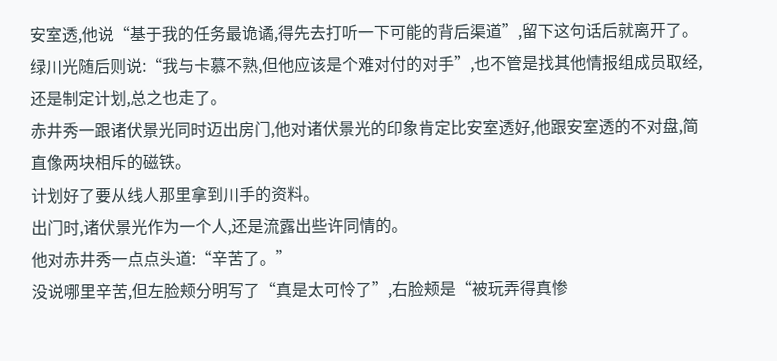安室透,他说“基于我的任务最诡谲,得先去打听一下可能的背后渠道”,留下这句话后就离开了。
绿川光随后则说:“我与卡慕不熟,但他应该是个难对付的对手”,也不管是找其他情报组成员取经,还是制定计划,总之也走了。
赤井秀一跟诸伏景光同时迈出房门,他对诸伏景光的印象肯定比安室透好,他跟安室透的不对盘,简直像两块相斥的磁铁。
计划好了要从线人那里拿到川手的资料。
出门时,诸伏景光作为一个人,还是流露出些许同情的。
他对赤井秀一点点头道:“辛苦了。”
没说哪里辛苦,但左脸颊分明写了“真是太可怜了”,右脸颊是“被玩弄得真惨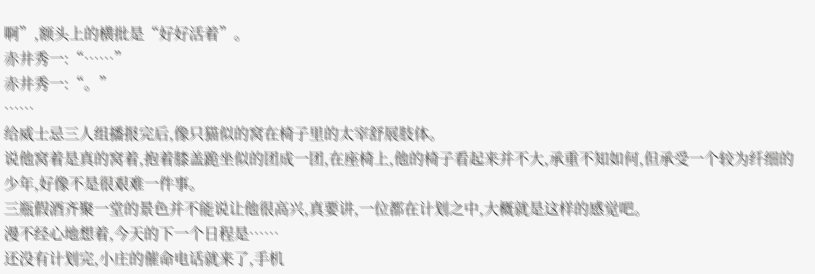啊”,额头上的横批是“好好活着”。
赤井秀一:“……”
赤井秀一:“。”
……
给威士忌三人组播报完后,像只猫似的窝在椅子里的太宰舒展肢体。
说他窝着是真的窝着,抱着膝盖跪坐似的团成一团,在座椅上,他的椅子看起来并不大,承重不知如何,但承受一个较为纤细的少年,好像不是很艰难一件事。
三瓶假酒齐聚一堂的景色并不能说让他很高兴,真要讲,一位都在计划之中,大概就是这样的感觉吧。
漫不经心地想着,今天的下一个日程是……
还没有计划完,小庄的催命电话就来了,手机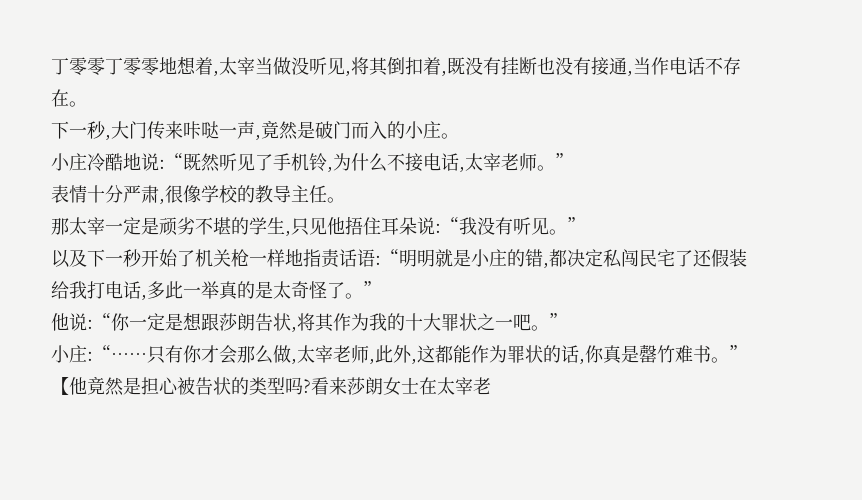丁零零丁零零地想着,太宰当做没听见,将其倒扣着,既没有挂断也没有接通,当作电话不存在。
下一秒,大门传来咔哒一声,竟然是破门而入的小庄。
小庄冷酷地说:“既然听见了手机铃,为什么不接电话,太宰老师。”
表情十分严肃,很像学校的教导主任。
那太宰一定是顽劣不堪的学生,只见他捂住耳朵说:“我没有听见。”
以及下一秒开始了机关枪一样地指责话语:“明明就是小庄的错,都决定私闯民宅了还假装给我打电话,多此一举真的是太奇怪了。”
他说:“你一定是想跟莎朗告状,将其作为我的十大罪状之一吧。”
小庄:“……只有你才会那么做,太宰老师,此外,这都能作为罪状的话,你真是罄竹难书。”
【他竟然是担心被告状的类型吗?看来莎朗女士在太宰老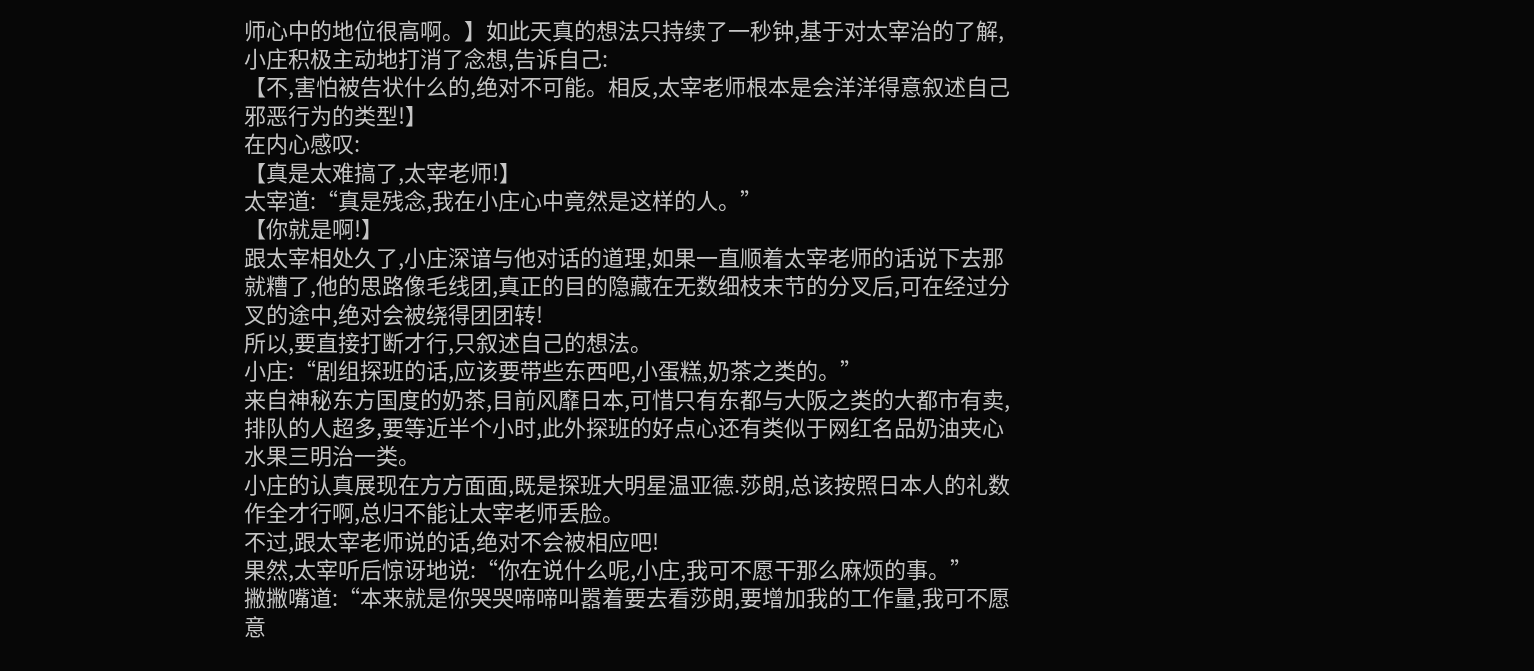师心中的地位很高啊。】如此天真的想法只持续了一秒钟,基于对太宰治的了解,小庄积极主动地打消了念想,告诉自己:
【不,害怕被告状什么的,绝对不可能。相反,太宰老师根本是会洋洋得意叙述自己邪恶行为的类型!】
在内心感叹:
【真是太难搞了,太宰老师!】
太宰道:“真是残念,我在小庄心中竟然是这样的人。”
【你就是啊!】
跟太宰相处久了,小庄深谙与他对话的道理,如果一直顺着太宰老师的话说下去那就糟了,他的思路像毛线团,真正的目的隐藏在无数细枝末节的分叉后,可在经过分叉的途中,绝对会被绕得团团转!
所以,要直接打断才行,只叙述自己的想法。
小庄:“剧组探班的话,应该要带些东西吧,小蛋糕,奶茶之类的。”
来自神秘东方国度的奶茶,目前风靡日本,可惜只有东都与大阪之类的大都市有卖,排队的人超多,要等近半个小时,此外探班的好点心还有类似于网红名品奶油夹心水果三明治一类。
小庄的认真展现在方方面面,既是探班大明星温亚德.莎朗,总该按照日本人的礼数作全才行啊,总归不能让太宰老师丢脸。
不过,跟太宰老师说的话,绝对不会被相应吧!
果然,太宰听后惊讶地说:“你在说什么呢,小庄,我可不愿干那么麻烦的事。”
撇撇嘴道:“本来就是你哭哭啼啼叫嚣着要去看莎朗,要增加我的工作量,我可不愿意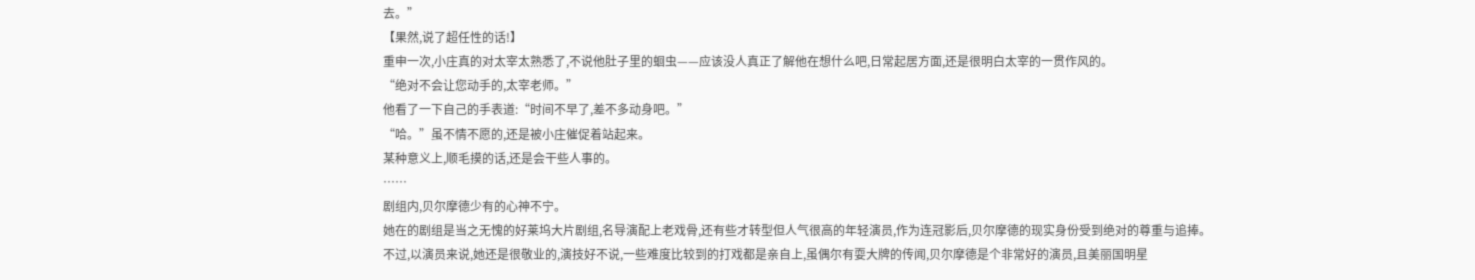去。”
【果然,说了超任性的话!】
重申一次,小庄真的对太宰太熟悉了,不说他肚子里的蛔虫——应该没人真正了解他在想什么吧,日常起居方面,还是很明白太宰的一贯作风的。
“绝对不会让您动手的,太宰老师。”
他看了一下自己的手表道:“时间不早了,差不多动身吧。”
“哈。”虽不情不愿的,还是被小庄催促着站起来。
某种意义上,顺毛摸的话,还是会干些人事的。
……
剧组内,贝尔摩德少有的心神不宁。
她在的剧组是当之无愧的好莱坞大片剧组,名导演配上老戏骨,还有些才转型但人气很高的年轻演员,作为连冠影后,贝尔摩德的现实身份受到绝对的尊重与追捧。
不过,以演员来说,她还是很敬业的,演技好不说,一些难度比较到的打戏都是亲自上,虽偶尔有耍大牌的传闻,贝尔摩德是个非常好的演员,且美丽国明星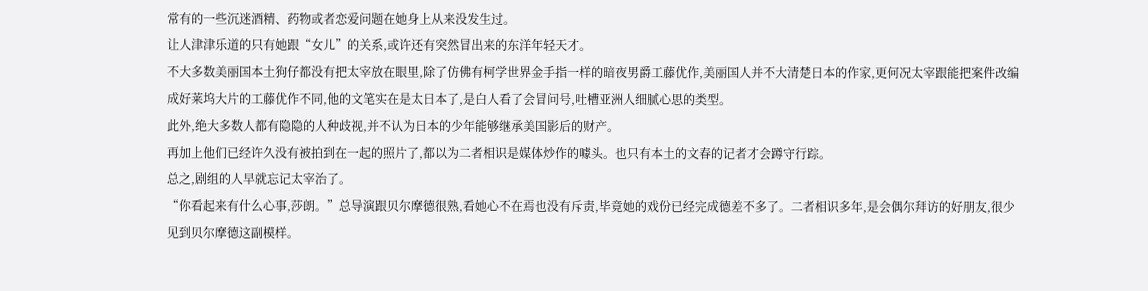常有的一些沉迷酒精、药物或者恋爱问题在她身上从来没发生过。
让人津津乐道的只有她跟“女儿”的关系,或许还有突然冒出来的东洋年轻天才。
不大多数美丽国本土狗仔都没有把太宰放在眼里,除了仿佛有柯学世界金手指一样的暗夜男爵工藤优作,美丽国人并不大清楚日本的作家,更何况太宰跟能把案件改编成好莱坞大片的工藤优作不同,他的文笔实在是太日本了,是白人看了会冒问号,吐槽亚洲人细腻心思的类型。
此外,绝大多数人都有隐隐的人种歧视,并不认为日本的少年能够继承美国影后的财产。
再加上他们已经许久没有被拍到在一起的照片了,都以为二者相识是媒体炒作的噱头。也只有本土的文春的记者才会蹲守行踪。
总之,剧组的人早就忘记太宰治了。
“你看起来有什么心事,莎朗。”总导演跟贝尔摩德很熟,看她心不在焉也没有斥责,毕竟她的戏份已经完成德差不多了。二者相识多年,是会偶尔拜访的好朋友,很少见到贝尔摩德这副模样。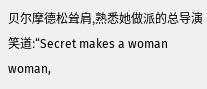贝尔摩德松耸肩,熟悉她做派的总导演笑道:“Secret makes a woman woman,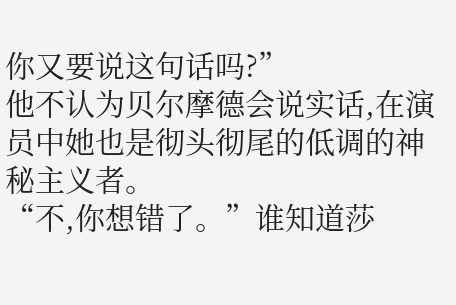你又要说这句话吗?”
他不认为贝尔摩德会说实话,在演员中她也是彻头彻尾的低调的神秘主义者。
“不,你想错了。”谁知道莎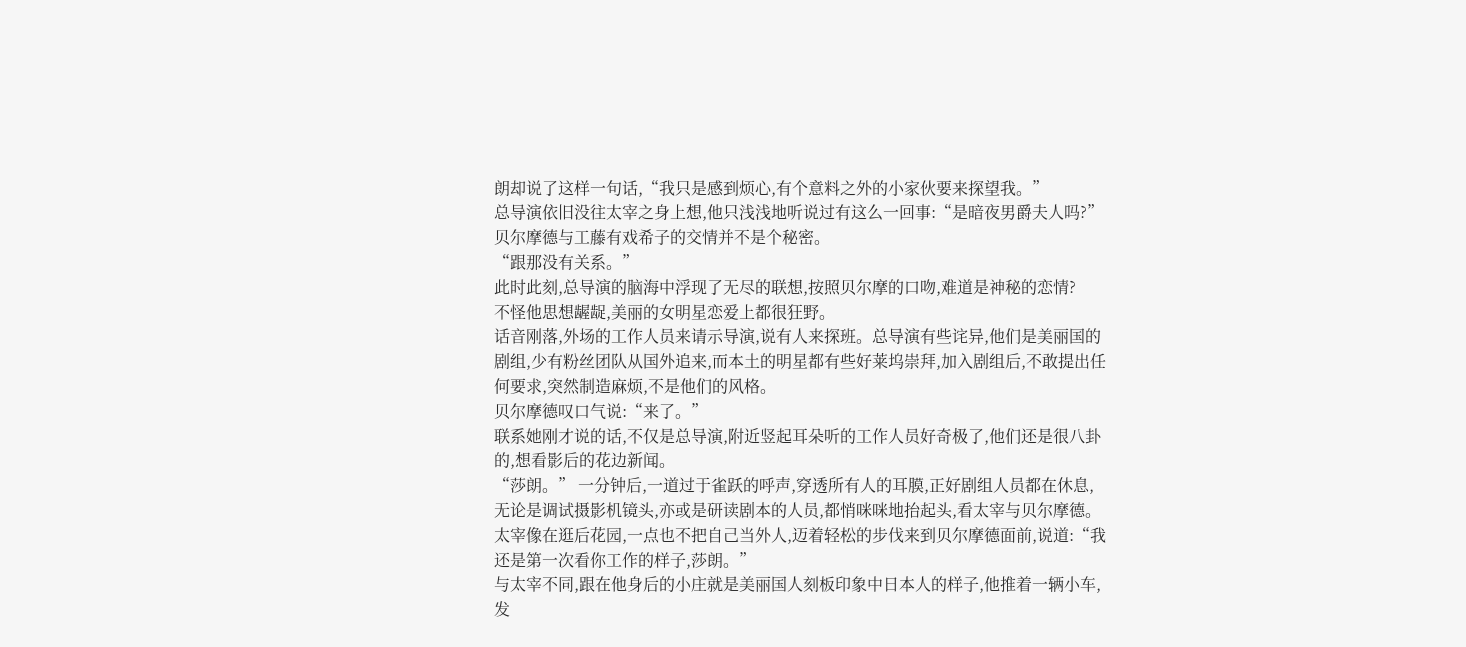朗却说了这样一句话,“我只是感到烦心,有个意料之外的小家伙要来探望我。”
总导演依旧没往太宰之身上想,他只浅浅地听说过有这么一回事:“是暗夜男爵夫人吗?”
贝尔摩德与工藤有戏希子的交情并不是个秘密。
“跟那没有关系。”
此时此刻,总导演的脑海中浮现了无尽的联想,按照贝尔摩的口吻,难道是神秘的恋情?
不怪他思想龌龊,美丽的女明星恋爱上都很狂野。
话音刚落,外场的工作人员来请示导演,说有人来探班。总导演有些诧异,他们是美丽国的剧组,少有粉丝团队从国外追来,而本土的明星都有些好莱坞崇拜,加入剧组后,不敢提出任何要求,突然制造麻烦,不是他们的风格。
贝尔摩德叹口气说:“来了。”
联系她刚才说的话,不仅是总导演,附近竖起耳朵听的工作人员好奇极了,他们还是很八卦的,想看影后的花边新闻。
“莎朗。” 一分钟后,一道过于雀跃的呼声,穿透所有人的耳膜,正好剧组人员都在休息,无论是调试摄影机镜头,亦或是研读剧本的人员,都悄咪咪地抬起头,看太宰与贝尔摩德。
太宰像在逛后花园,一点也不把自己当外人,迈着轻松的步伐来到贝尔摩德面前,说道:“我还是第一次看你工作的样子,莎朗。”
与太宰不同,跟在他身后的小庄就是美丽国人刻板印象中日本人的样子,他推着一辆小车,发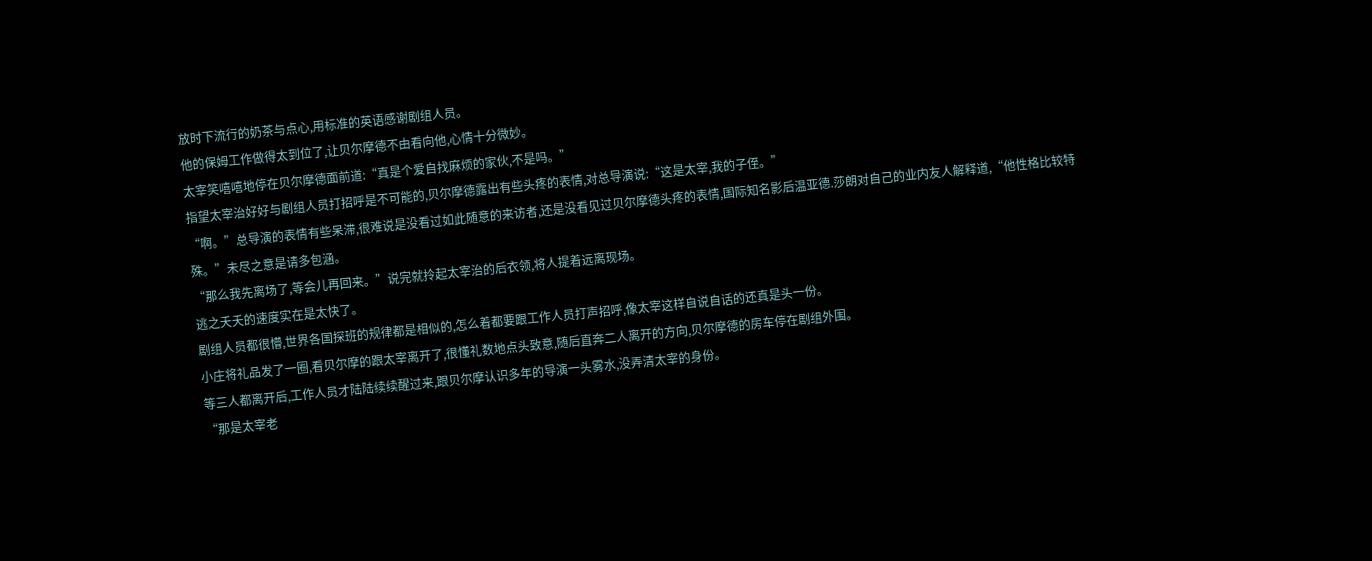放时下流行的奶茶与点心,用标准的英语感谢剧组人员。
他的保姆工作做得太到位了,让贝尔摩德不由看向他,心情十分微妙。
太宰笑嘻嘻地停在贝尔摩德面前道:“真是个爱自找麻烦的家伙,不是吗。”
指望太宰治好好与剧组人员打招呼是不可能的,贝尔摩德露出有些头疼的表情,对总导演说:“这是太宰,我的子侄。”
“啊。”总导演的表情有些呆滞,很难说是没看过如此随意的来访者,还是没看见过贝尔摩德头疼的表情,国际知名影后温亚德.莎朗对自己的业内友人解释道,“他性格比较特殊。”未尽之意是请多包涵。
“那么我先离场了,等会儿再回来。”说完就拎起太宰治的后衣领,将人提着远离现场。
逃之夭夭的速度实在是太快了。
剧组人员都很懵,世界各国探班的规律都是相似的,怎么着都要跟工作人员打声招呼,像太宰这样自说自话的还真是头一份。
小庄将礼品发了一圈,看贝尔摩的跟太宰离开了,很懂礼数地点头致意,随后直奔二人离开的方向,贝尔摩德的房车停在剧组外围。
等三人都离开后,工作人员才陆陆续续醒过来,跟贝尔摩认识多年的导演一头雾水,没弄清太宰的身份。
“那是太宰老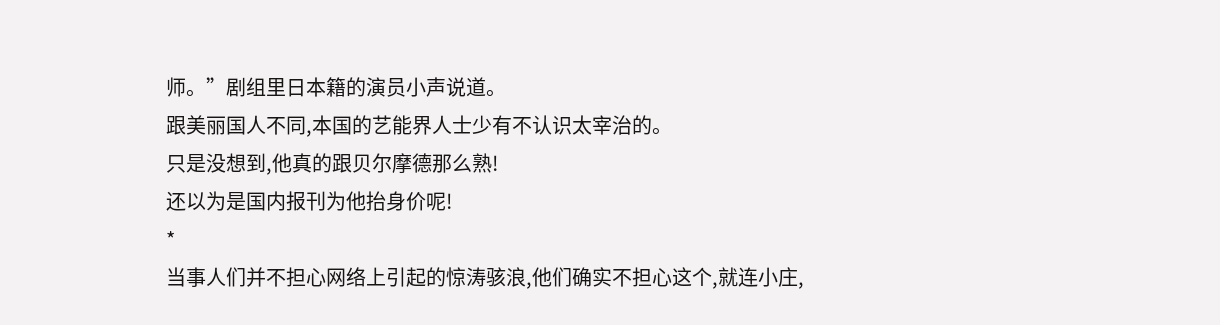师。”剧组里日本籍的演员小声说道。
跟美丽国人不同,本国的艺能界人士少有不认识太宰治的。
只是没想到,他真的跟贝尔摩德那么熟!
还以为是国内报刊为他抬身价呢!
*
当事人们并不担心网络上引起的惊涛骇浪,他们确实不担心这个,就连小庄,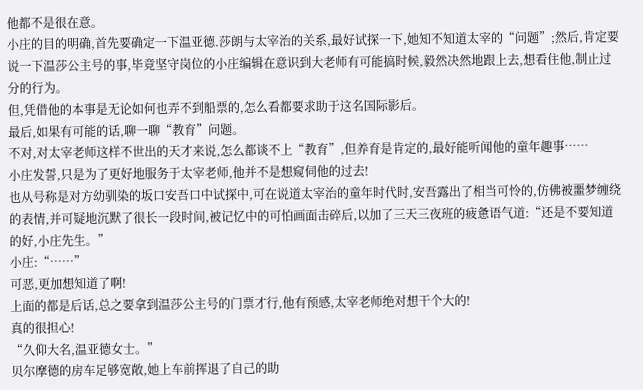他都不是很在意。
小庄的目的明确,首先要确定一下温亚德.莎朗与太宰治的关系,最好试探一下,她知不知道太宰的“问题”;然后,肯定要说一下温莎公主号的事,毕竟坚守岗位的小庄编辑在意识到大老师有可能搞时候,毅然决然地跟上去,想看住他,制止过分的行为。
但,凭借他的本事是无论如何也弄不到船票的,怎么看都要求助于这名国际影后。
最后,如果有可能的话,聊一聊“教育”问题。
不对,对太宰老师这样不世出的天才来说,怎么都谈不上“教育”,但养育是肯定的,最好能听闻他的童年趣事……
小庄发誓,只是为了更好地服务于太宰老师,他并不是想窥伺他的过去!
也从号称是对方幼驯染的坂口安吾口中试探中,可在说道太宰治的童年时代时,安吾露出了相当可怜的,仿佛被噩梦缠绕的表情,并可疑地沉默了很长一段时间,被记忆中的可怕画面击碎后,以加了三天三夜班的疲惫语气道:“还是不要知道的好,小庄先生。”
小庄:“……”
可恶,更加想知道了啊!
上面的都是后话,总之要拿到温莎公主号的门票才行,他有预感,太宰老师绝对想干个大的!
真的很担心!
“久仰大名,温亚德女士。”
贝尔摩德的房车足够宽敞,她上车前挥退了自己的助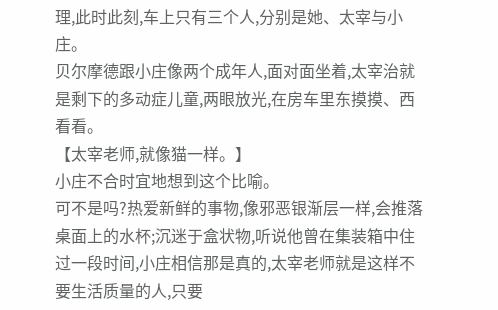理,此时此刻,车上只有三个人,分别是她、太宰与小庄。
贝尔摩德跟小庄像两个成年人,面对面坐着,太宰治就是剩下的多动症儿童,两眼放光,在房车里东摸摸、西看看。
【太宰老师,就像猫一样。】
小庄不合时宜地想到这个比喻。
可不是吗?热爱新鲜的事物,像邪恶银渐层一样,会推落桌面上的水杯;沉迷于盒状物,听说他曾在集装箱中住过一段时间,小庄相信那是真的,太宰老师就是这样不要生活质量的人,只要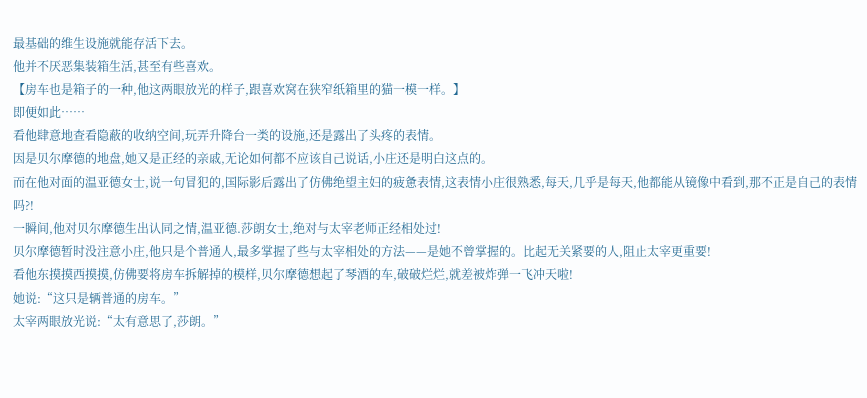最基础的维生设施就能存活下去。
他并不厌恶集装箱生活,甚至有些喜欢。
【房车也是箱子的一种,他这两眼放光的样子,跟喜欢窝在狭窄纸箱里的猫一模一样。】
即便如此……
看他肆意地查看隐蔽的收纳空间,玩弄升降台一类的设施,还是露出了头疼的表情。
因是贝尔摩德的地盘,她又是正经的亲戚,无论如何都不应该自己说话,小庄还是明白这点的。
而在他对面的温亚德女士,说一句冒犯的,国际影后露出了仿佛绝望主妇的疲惫表情,这表情小庄很熟悉,每天,几乎是每天,他都能从镜像中看到,那不正是自己的表情吗?!
一瞬间,他对贝尔摩德生出认同之情,温亚德.莎朗女士,绝对与太宰老师正经相处过!
贝尔摩德暂时没注意小庄,他只是个普通人,最多掌握了些与太宰相处的方法——是她不曾掌握的。比起无关紧要的人,阻止太宰更重要!
看他东摸摸西摸摸,仿佛要将房车拆解掉的模样,贝尔摩德想起了琴酒的车,破破烂烂,就差被炸弹一飞冲天啦!
她说:“这只是辆普通的房车。”
太宰两眼放光说:“太有意思了,莎朗。”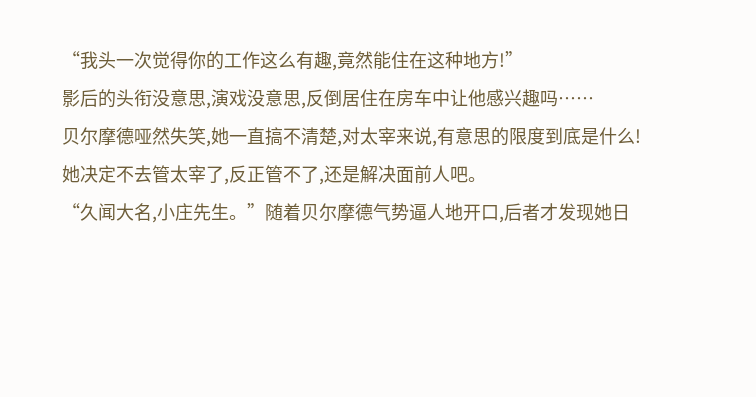“我头一次觉得你的工作这么有趣,竟然能住在这种地方!”
影后的头衔没意思,演戏没意思,反倒居住在房车中让他感兴趣吗……
贝尔摩德哑然失笑,她一直搞不清楚,对太宰来说,有意思的限度到底是什么!
她决定不去管太宰了,反正管不了,还是解决面前人吧。
“久闻大名,小庄先生。”随着贝尔摩德气势逼人地开口,后者才发现她日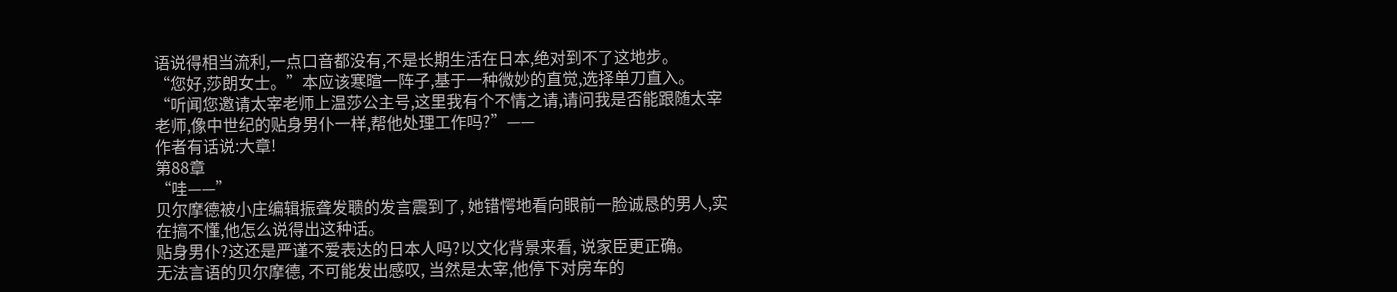语说得相当流利,一点口音都没有,不是长期生活在日本,绝对到不了这地步。
“您好,莎朗女士。”本应该寒暄一阵子,基于一种微妙的直觉,选择单刀直入。
“听闻您邀请太宰老师上温莎公主号,这里我有个不情之请,请问我是否能跟随太宰老师,像中世纪的贴身男仆一样,帮他处理工作吗?”——
作者有话说:大章!
第88章
“哇——”
贝尔摩德被小庄编辑振聋发聩的发言震到了, 她错愕地看向眼前一脸诚恳的男人,实在搞不懂,他怎么说得出这种话。
贴身男仆?这还是严谨不爱表达的日本人吗?以文化背景来看, 说家臣更正确。
无法言语的贝尔摩德, 不可能发出感叹, 当然是太宰,他停下对房车的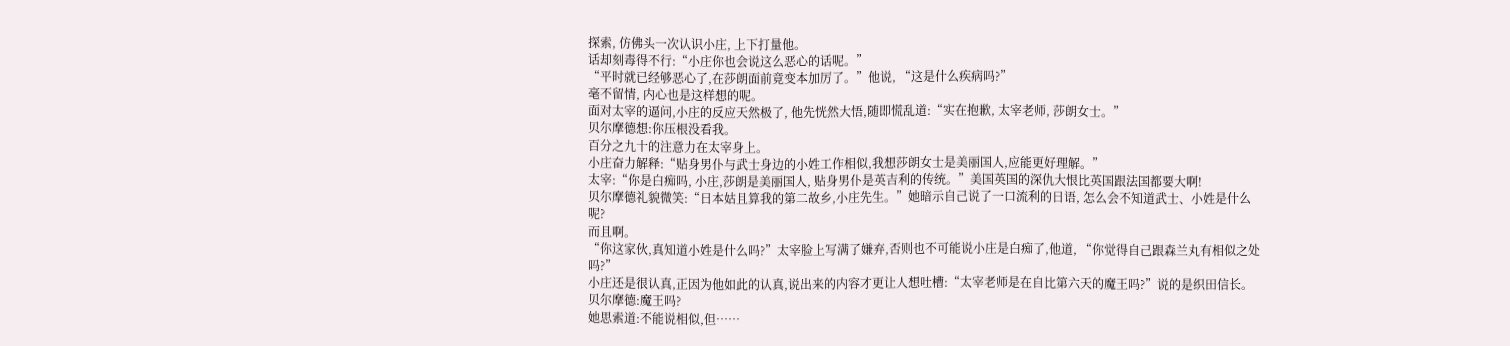探索, 仿佛头一次认识小庄, 上下打量他。
话却刻毒得不行:“小庄你也会说这么恶心的话呢。”
“平时就已经够恶心了,在莎朗面前竟变本加厉了。”他说, “这是什么疾病吗?”
毫不留情, 内心也是这样想的呢。
面对太宰的逼问,小庄的反应天然极了, 他先恍然大悟,随即慌乱道:“实在抱歉, 太宰老师, 莎朗女士。”
贝尔摩德想:你压根没看我。
百分之九十的注意力在太宰身上。
小庄奋力解释:“贴身男仆与武士身边的小姓工作相似,我想莎朗女士是美丽国人,应能更好理解。”
太宰:“你是白痴吗, 小庄,莎朗是美丽国人, 贴身男仆是英吉利的传统。”美国英国的深仇大恨比英国跟法国都要大啊!
贝尔摩德礼貌微笑:“日本姑且算我的第二故乡,小庄先生。”她暗示自己说了一口流利的日语, 怎么会不知道武士、小姓是什么呢?
而且啊。
“你这家伙,真知道小姓是什么吗?”太宰脸上写满了嫌弃,否则也不可能说小庄是白痴了,他道, “你觉得自己跟森兰丸有相似之处吗?”
小庄还是很认真,正因为他如此的认真,说出来的内容才更让人想吐槽:“太宰老师是在自比第六天的魔王吗?”说的是织田信长。
贝尔摩德:魔王吗?
她思索道:不能说相似,但……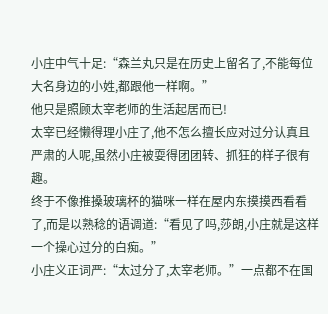小庄中气十足:“森兰丸只是在历史上留名了,不能每位大名身边的小姓,都跟他一样啊。”
他只是照顾太宰老师的生活起居而已!
太宰已经懒得理小庄了,他不怎么擅长应对过分认真且严肃的人呢,虽然小庄被耍得团团转、抓狂的样子很有趣。
终于不像推搡玻璃杯的猫咪一样在屋内东摸摸西看看了,而是以熟稔的语调道:“看见了吗,莎朗,小庄就是这样一个操心过分的白痴。”
小庄义正词严:“太过分了,太宰老师。”一点都不在国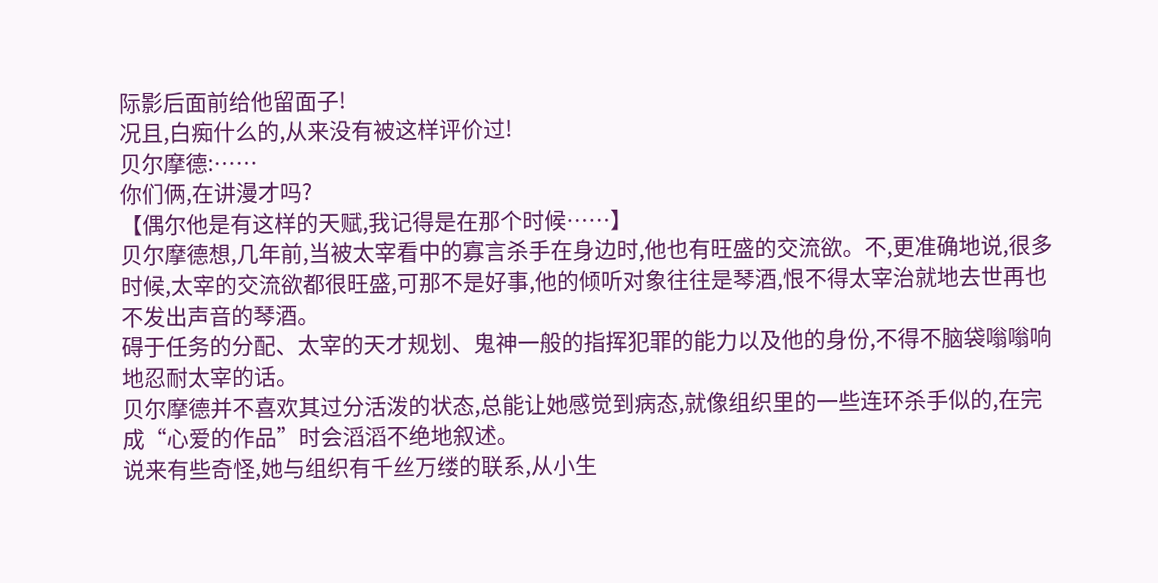际影后面前给他留面子!
况且,白痴什么的,从来没有被这样评价过!
贝尔摩德:……
你们俩,在讲漫才吗?
【偶尔他是有这样的天赋,我记得是在那个时候……】
贝尔摩德想,几年前,当被太宰看中的寡言杀手在身边时,他也有旺盛的交流欲。不,更准确地说,很多时候,太宰的交流欲都很旺盛,可那不是好事,他的倾听对象往往是琴酒,恨不得太宰治就地去世再也不发出声音的琴酒。
碍于任务的分配、太宰的天才规划、鬼神一般的指挥犯罪的能力以及他的身份,不得不脑袋嗡嗡响地忍耐太宰的话。
贝尔摩德并不喜欢其过分活泼的状态,总能让她感觉到病态,就像组织里的一些连环杀手似的,在完成“心爱的作品”时会滔滔不绝地叙述。
说来有些奇怪,她与组织有千丝万缕的联系,从小生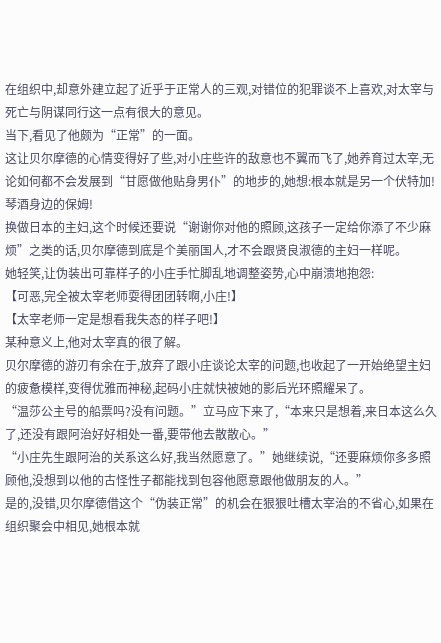在组织中,却意外建立起了近乎于正常人的三观,对错位的犯罪谈不上喜欢,对太宰与死亡与阴谋同行这一点有很大的意见。
当下,看见了他颇为“正常”的一面。
这让贝尔摩德的心情变得好了些,对小庄些许的敌意也不翼而飞了,她养育过太宰,无论如何都不会发展到“甘愿做他贴身男仆”的地步的,她想:根本就是另一个伏特加!
琴酒身边的保姆!
换做日本的主妇,这个时候还要说“谢谢你对他的照顾,这孩子一定给你添了不少麻烦”之类的话,贝尔摩德到底是个美丽国人,才不会跟贤良淑德的主妇一样呢。
她轻笑,让伪装出可靠样子的小庄手忙脚乱地调整姿势,心中崩溃地抱怨:
【可恶,完全被太宰老师耍得团团转啊,小庄!】
【太宰老师一定是想看我失态的样子吧!】
某种意义上,他对太宰真的很了解。
贝尔摩德的游刃有余在于,放弃了跟小庄谈论太宰的问题,也收起了一开始绝望主妇的疲惫模样,变得优雅而神秘,起码小庄就快被她的影后光环照耀呆了。
“温莎公主号的船票吗?没有问题。”立马应下来了,“本来只是想着,来日本这么久了,还没有跟阿治好好相处一番,要带他去散散心。”
“小庄先生跟阿治的关系这么好,我当然愿意了。”她继续说,“还要麻烦你多多照顾他,没想到以他的古怪性子都能找到包容他愿意跟他做朋友的人。”
是的,没错,贝尔摩德借这个“伪装正常”的机会在狠狠吐槽太宰治的不省心,如果在组织聚会中相见,她根本就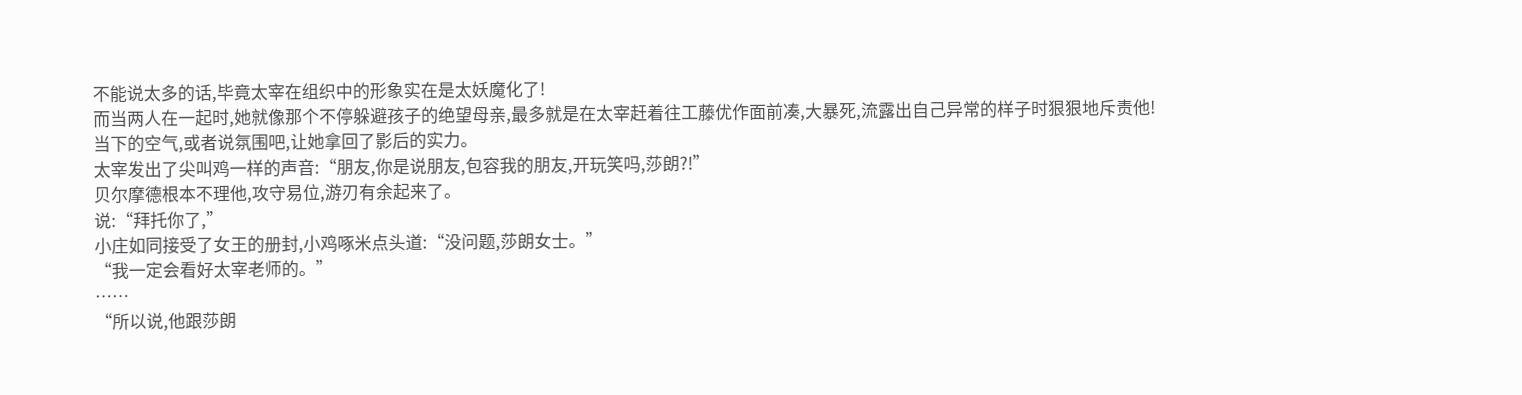不能说太多的话,毕竟太宰在组织中的形象实在是太妖魔化了!
而当两人在一起时,她就像那个不停躲避孩子的绝望母亲,最多就是在太宰赶着往工藤优作面前凑,大暴死,流露出自己异常的样子时狠狠地斥责他!
当下的空气,或者说氛围吧,让她拿回了影后的实力。
太宰发出了尖叫鸡一样的声音:“朋友,你是说朋友,包容我的朋友,开玩笑吗,莎朗?!”
贝尔摩德根本不理他,攻守易位,游刃有余起来了。
说:“拜托你了,”
小庄如同接受了女王的册封,小鸡啄米点头道:“没问题,莎朗女士。”
“我一定会看好太宰老师的。”
……
“所以说,他跟莎朗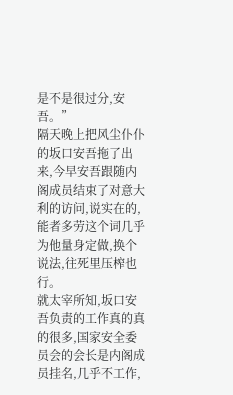是不是很过分,安吾。”
隔天晚上把风尘仆仆的坂口安吾拖了出来,今早安吾跟随内阁成员结束了对意大利的访问,说实在的,能者多劳这个词几乎为他量身定做,换个说法,往死里压榨也行。
就太宰所知,坂口安吾负责的工作真的真的很多,国家安全委员会的会长是内阁成员挂名,几乎不工作,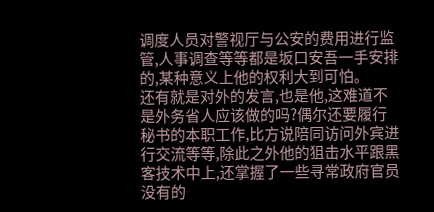调度人员对警视厅与公安的费用进行监管,人事调查等等都是坂口安吾一手安排的,某种意义上他的权利大到可怕。
还有就是对外的发言,也是他,这难道不是外务省人应该做的吗?偶尔还要履行秘书的本职工作,比方说陪同访问外宾进行交流等等,除此之外他的狙击水平跟黑客技术中上,还掌握了一些寻常政府官员没有的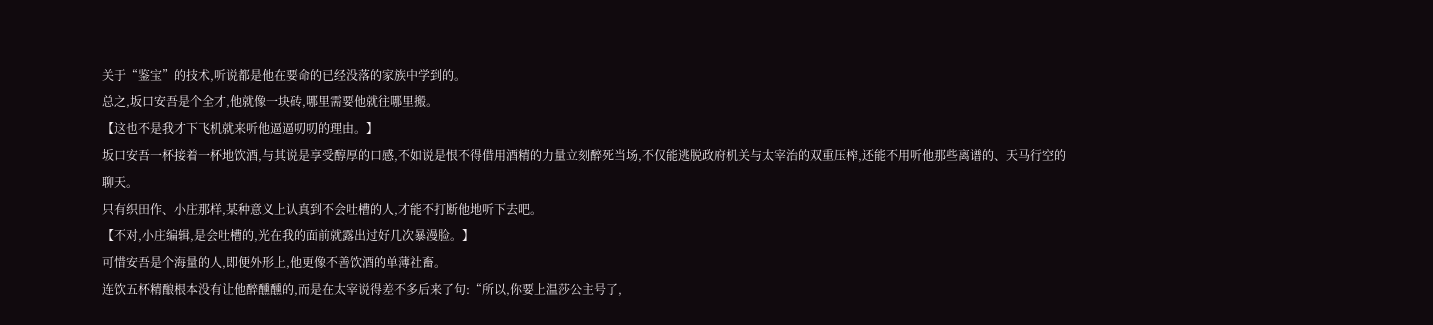关于“鉴宝”的技术,听说都是他在要命的已经没落的家族中学到的。
总之,坂口安吾是个全才,他就像一块砖,哪里需要他就往哪里搬。
【这也不是我才下飞机就来听他逼逼叨叨的理由。】
坂口安吾一杯接着一杯地饮酒,与其说是享受醇厚的口感,不如说是恨不得借用酒精的力量立刻醉死当场,不仅能逃脱政府机关与太宰治的双重压榨,还能不用听他那些离谱的、天马行空的聊天。
只有织田作、小庄那样,某种意义上认真到不会吐槽的人,才能不打断他地听下去吧。
【不对,小庄编辑,是会吐槽的,光在我的面前就露出过好几次暴漫脸。】
可惜安吾是个海量的人,即便外形上,他更像不善饮酒的单薄社畜。
连饮五杯精酿根本没有让他醉醺醺的,而是在太宰说得差不多后来了句:“所以,你要上温莎公主号了,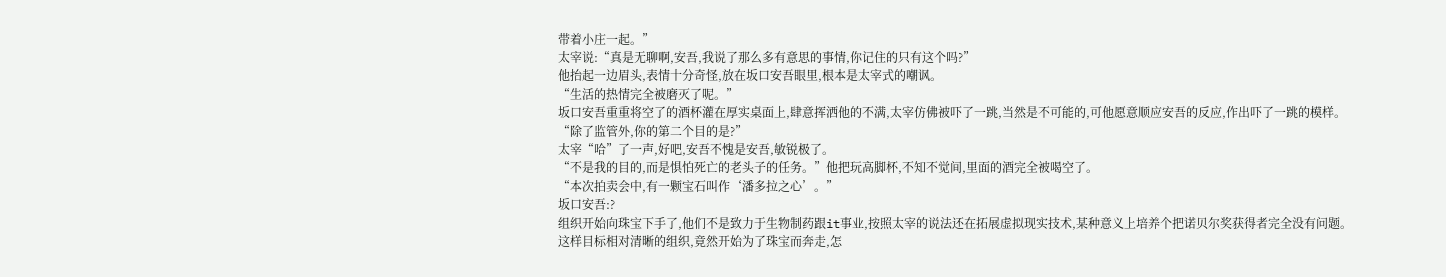带着小庄一起。”
太宰说:“真是无聊啊,安吾,我说了那么多有意思的事情,你记住的只有这个吗?”
他抬起一边眉头,表情十分奇怪,放在坂口安吾眼里,根本是太宰式的嘲讽。
“生活的热情完全被磨灭了呢。”
坂口安吾重重将空了的酒杯灌在厚实桌面上,肆意挥洒他的不满,太宰仿佛被吓了一跳,当然是不可能的,可他愿意顺应安吾的反应,作出吓了一跳的模样。
“除了监管外,你的第二个目的是?”
太宰“哈”了一声,好吧,安吾不愧是安吾,敏锐极了。
“不是我的目的,而是惧怕死亡的老头子的任务。”他把玩高脚杯,不知不觉间,里面的酒完全被喝空了。
“本次拍卖会中,有一颗宝石叫作‘潘多拉之心’。”
坂口安吾:?
组织开始向珠宝下手了,他们不是致力于生物制药跟it事业,按照太宰的说法还在拓展虚拟现实技术,某种意义上培养个把诺贝尔奖获得者完全没有问题。
这样目标相对清晰的组织,竟然开始为了珠宝而奔走,怎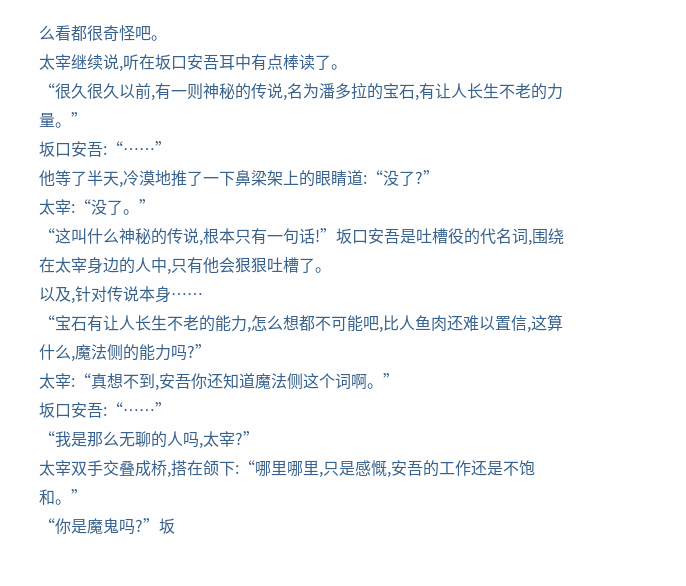么看都很奇怪吧。
太宰继续说,听在坂口安吾耳中有点棒读了。
“很久很久以前,有一则神秘的传说,名为潘多拉的宝石,有让人长生不老的力量。”
坂口安吾:“……”
他等了半天,冷漠地推了一下鼻梁架上的眼睛道:“没了?”
太宰:“没了。”
“这叫什么神秘的传说,根本只有一句话!”坂口安吾是吐槽役的代名词,围绕在太宰身边的人中,只有他会狠狠吐槽了。
以及,针对传说本身……
“宝石有让人长生不老的能力,怎么想都不可能吧,比人鱼肉还难以置信,这算什么,魔法侧的能力吗?”
太宰:“真想不到,安吾你还知道魔法侧这个词啊。”
坂口安吾:“……”
“我是那么无聊的人吗,太宰?”
太宰双手交叠成桥,搭在颌下:“哪里哪里,只是感慨,安吾的工作还是不饱和。”
“你是魔鬼吗?”坂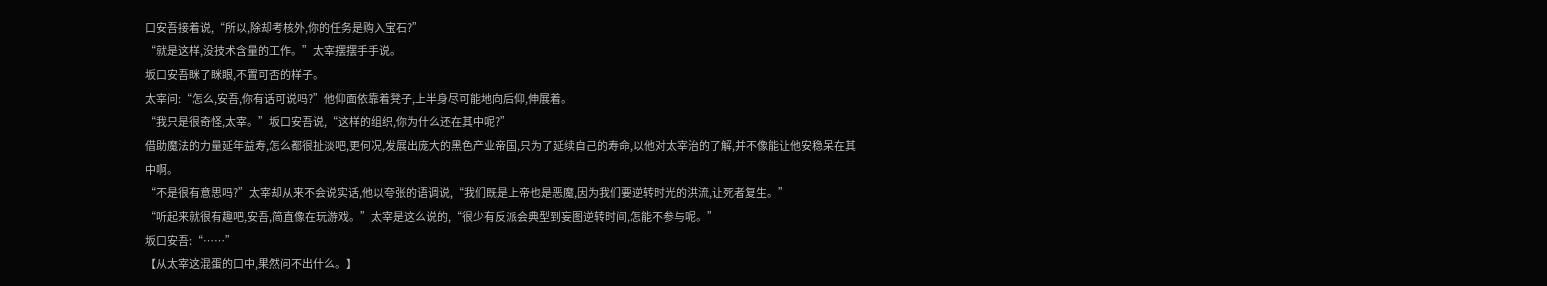口安吾接着说,“所以,除却考核外,你的任务是购入宝石?”
“就是这样,没技术含量的工作。”太宰摆摆手手说。
坂口安吾眯了眯眼,不置可否的样子。
太宰问:“怎么,安吾,你有话可说吗?”他仰面依靠着凳子,上半身尽可能地向后仰,伸展着。
“我只是很奇怪,太宰。”坂口安吾说,“这样的组织,你为什么还在其中呢?”
借助魔法的力量延年益寿,怎么都很扯淡吧,更何况,发展出庞大的黑色产业帝国,只为了延续自己的寿命,以他对太宰治的了解,并不像能让他安稳呆在其中啊。
“不是很有意思吗?”太宰却从来不会说实话,他以夸张的语调说,“我们既是上帝也是恶魔,因为我们要逆转时光的洪流,让死者复生。”
“听起来就很有趣吧,安吾,简直像在玩游戏。”太宰是这么说的,“很少有反派会典型到妄图逆转时间,怎能不参与呢。”
坂口安吾:“……”
【从太宰这混蛋的口中,果然问不出什么。】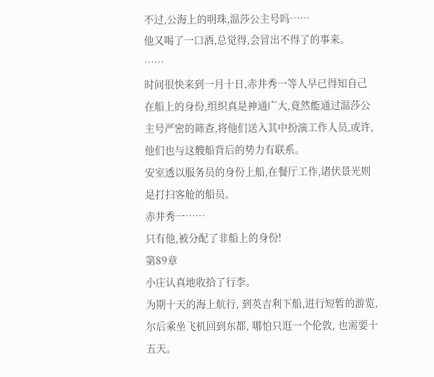不过,公海上的明珠,温莎公主号吗……
他又喝了一口酒,总觉得,会冒出不得了的事来。
……
时间很快来到一月十日,赤井秀一等人早已得知自己在船上的身份,组织真是神通广大,竟然能通过温莎公主号严密的筛查,将他们送入其中扮演工作人员,或许,他们也与这艘船背后的势力有联系。
安室透以服务员的身份上船,在餐厅工作,诸伏景光则是打扫客舱的船员。
赤井秀一……
只有他,被分配了非船上的身份!
第89章
小庄认真地收拾了行李。
为期十天的海上航行, 到英吉利下船,进行短暂的游览,尔后乘坐飞机回到东都, 哪怕只逛一个伦敦, 也需要十五天。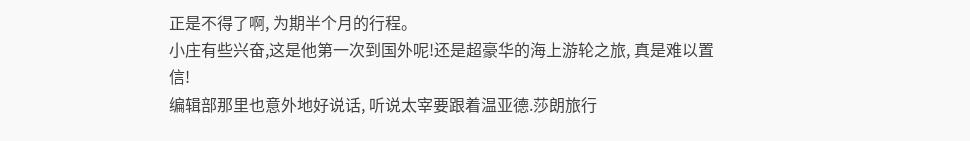正是不得了啊, 为期半个月的行程。
小庄有些兴奋,这是他第一次到国外呢!还是超豪华的海上游轮之旅, 真是难以置信!
编辑部那里也意外地好说话, 听说太宰要跟着温亚德.莎朗旅行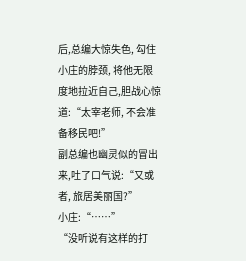后,总编大惊失色, 勾住小庄的脖颈, 将他无限度地拉近自己,胆战心惊道:“太宰老师, 不会准备移民吧!”
副总编也幽灵似的冒出来,吐了口气说:“又或者, 旅居美丽国?”
小庄:“……”
“没听说有这样的打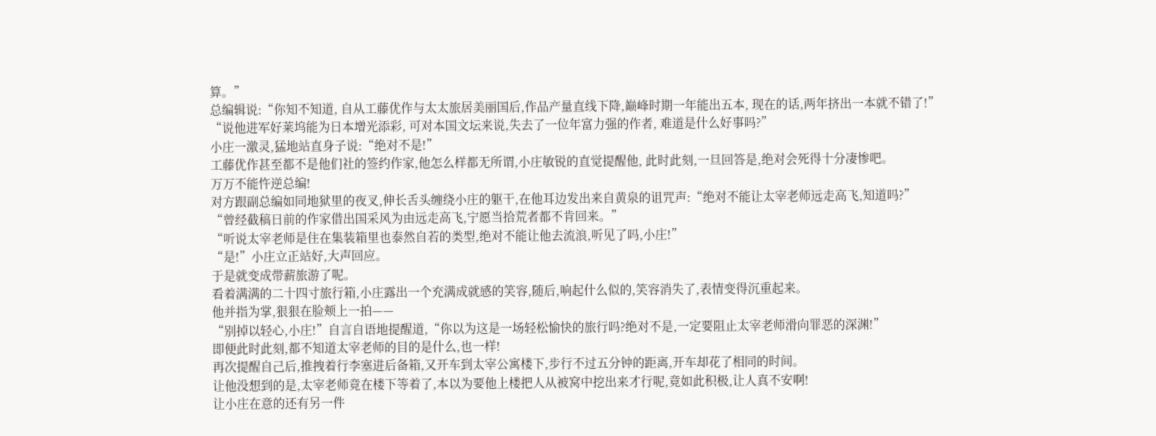算。”
总编辑说:“你知不知道, 自从工藤优作与太太旅居美丽国后,作品产量直线下降,巅峰时期一年能出五本, 现在的话,两年挤出一本就不错了!”
“说他进军好莱坞能为日本增光添彩, 可对本国文坛来说,失去了一位年富力强的作者, 难道是什么好事吗?”
小庄一激灵,猛地站直身子说:“绝对不是!”
工藤优作甚至都不是他们社的签约作家,他怎么样都无所谓,小庄敏锐的直觉提醒他, 此时此刻,一旦回答是,绝对会死得十分凄惨吧。
万万不能忤逆总编!
对方跟副总编如同地狱里的夜叉,伸长舌头缠绕小庄的躯干,在他耳边发出来自黄泉的诅咒声:“绝对不能让太宰老师远走高飞,知道吗?”
“曾经截稿日前的作家借出国采风为由远走高飞,宁愿当拾荒者都不肯回来。”
“听说太宰老师是住在集装箱里也泰然自若的类型,绝对不能让他去流浪,听见了吗,小庄!”
“是!”小庄立正站好,大声回应。
于是就变成带薪旅游了呢。
看着满满的二十四寸旅行箱,小庄露出一个充满成就感的笑容,随后,响起什么似的,笑容消失了,表情变得沉重起来。
他并指为掌,狠狠在脸颊上一拍——
“别掉以轻心,小庄!”自言自语地提醒道,“你以为这是一场轻松愉快的旅行吗?绝对不是,一定要阻止太宰老师滑向罪恶的深渊!”
即便此时此刻,都不知道太宰老师的目的是什么,也一样!
再次提醒自己后,推拽着行李塞进后备箱,又开车到太宰公寓楼下,步行不过五分钟的距离,开车却花了相同的时间。
让他没想到的是,太宰老师竟在楼下等着了,本以为要他上楼把人从被窝中挖出来才行呢,竟如此积极,让人真不安啊!
让小庄在意的还有另一件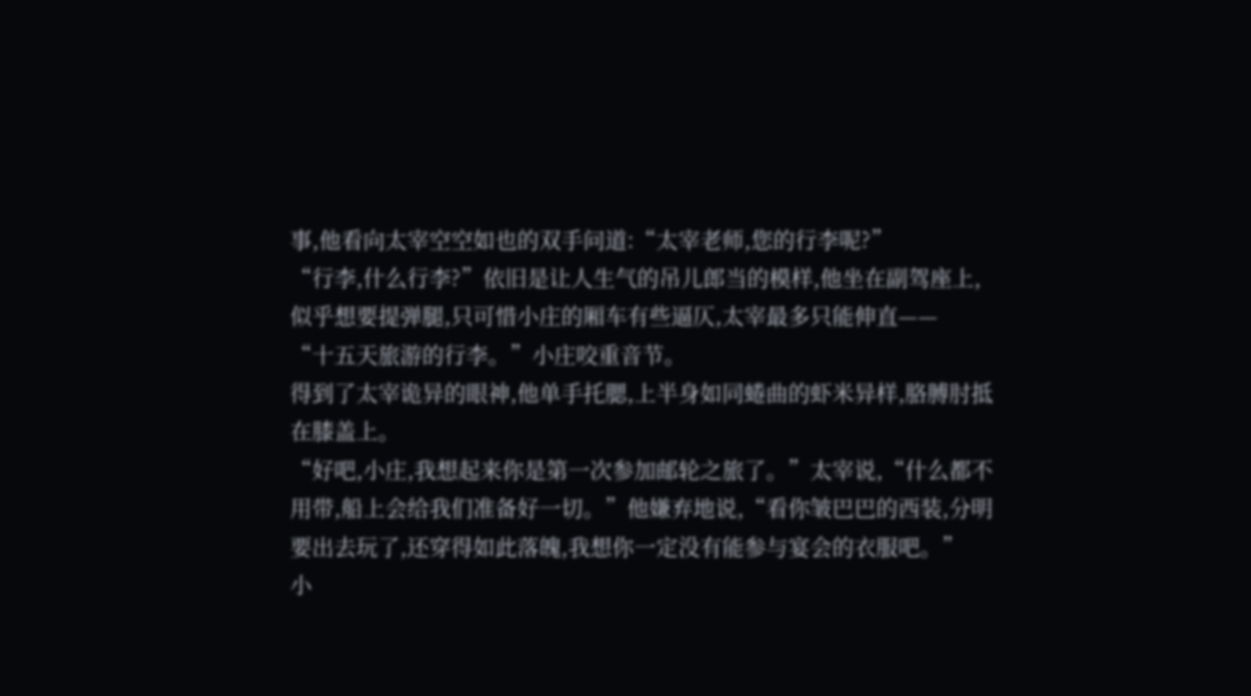事,他看向太宰空空如也的双手问道:“太宰老师,您的行李呢?”
“行李,什么行李?”依旧是让人生气的吊儿郎当的模样,他坐在副驾座上,似乎想要提弹腿,只可惜小庄的厢车有些逼仄,太宰最多只能伸直——
“十五天旅游的行李。”小庄咬重音节。
得到了太宰诡异的眼神,他单手托腮,上半身如同蜷曲的虾米异样,胳膊肘抵在膝盖上。
“好吧,小庄,我想起来你是第一次参加邮轮之旅了。”太宰说,“什么都不用带,船上会给我们准备好一切。”他嫌弃地说,“看你皱巴巴的西装,分明要出去玩了,还穿得如此落魄,我想你一定没有能参与宴会的衣服吧。”
小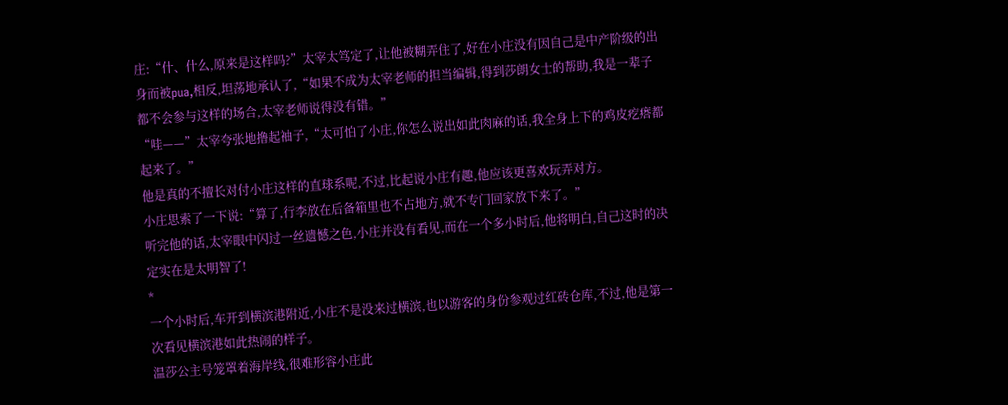庄:“什、什么,原来是这样吗?”太宰太笃定了,让他被糊弄住了,好在小庄没有因自己是中产阶级的出身而被pua,相反,坦荡地承认了,“如果不成为太宰老师的担当编辑,得到莎朗女士的帮助,我是一辈子都不会参与这样的场合,太宰老师说得没有错。”
“哇——”太宰夸张地撸起袖子,“太可怕了小庄,你怎么说出如此肉麻的话,我全身上下的鸡皮疙瘩都起来了。”
他是真的不擅长对付小庄这样的直球系呢,不过,比起说小庄有趣,他应该更喜欢玩弄对方。
小庄思索了一下说:“算了,行李放在后备箱里也不占地方,就不专门回家放下来了。”
听完他的话,太宰眼中闪过一丝遗憾之色,小庄并没有看见,而在一个多小时后,他将明白,自己这时的决定实在是太明智了!
*
一个小时后,车开到横滨港附近,小庄不是没来过横滨,也以游客的身份参观过红砖仓库,不过,他是第一次看见横滨港如此热闹的样子。
温莎公主号笼罩着海岸线,很难形容小庄此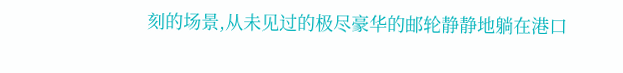刻的场景,从未见过的极尽豪华的邮轮静静地躺在港口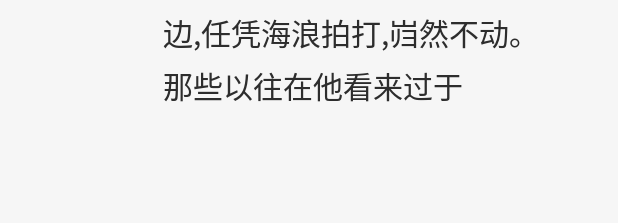边,任凭海浪拍打,岿然不动。
那些以往在他看来过于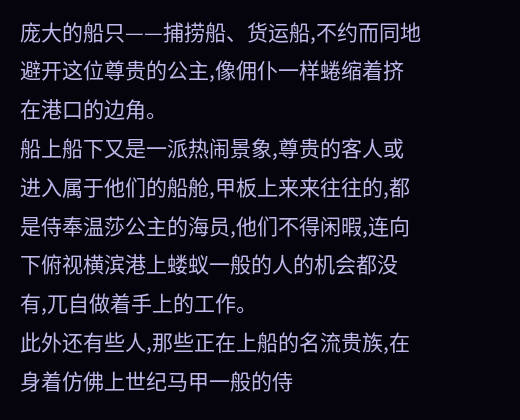庞大的船只——捕捞船、货运船,不约而同地避开这位尊贵的公主,像佣仆一样蜷缩着挤在港口的边角。
船上船下又是一派热闹景象,尊贵的客人或进入属于他们的船舱,甲板上来来往往的,都是侍奉温莎公主的海员,他们不得闲暇,连向下俯视横滨港上蝼蚁一般的人的机会都没有,兀自做着手上的工作。
此外还有些人,那些正在上船的名流贵族,在身着仿佛上世纪马甲一般的侍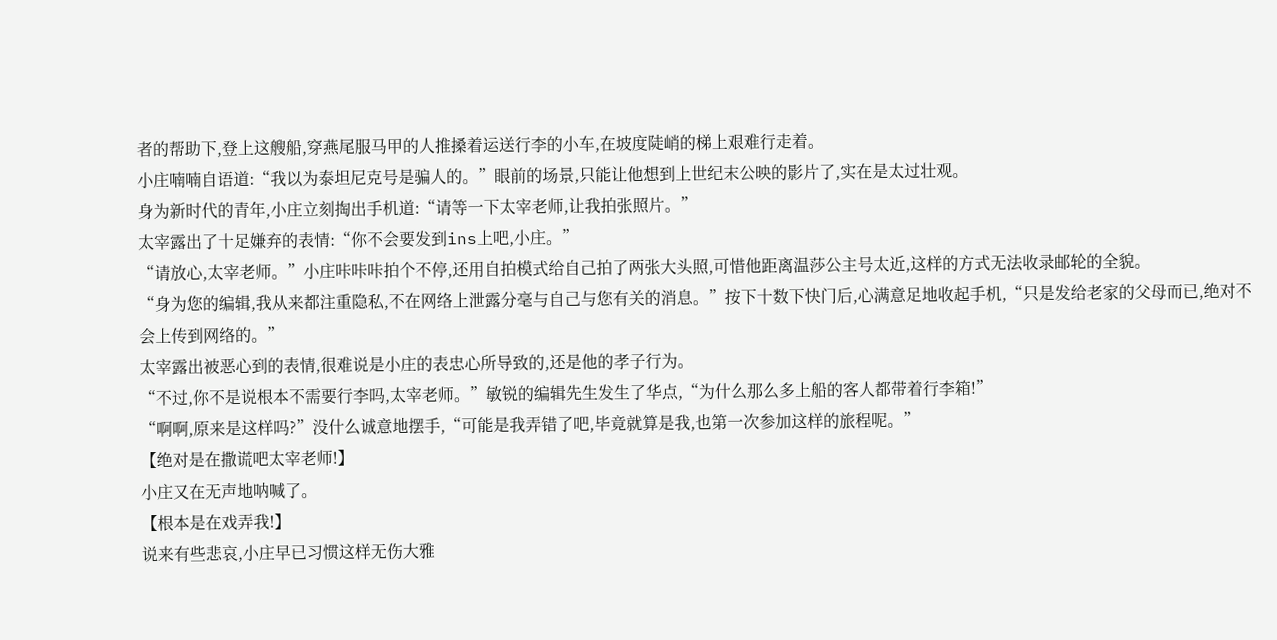者的帮助下,登上这艘船,穿燕尾服马甲的人推搡着运送行李的小车,在坡度陡峭的梯上艰难行走着。
小庄喃喃自语道:“我以为泰坦尼克号是骗人的。”眼前的场景,只能让他想到上世纪末公映的影片了,实在是太过壮观。
身为新时代的青年,小庄立刻掏出手机道:“请等一下太宰老师,让我拍张照片。”
太宰露出了十足嫌弃的表情:“你不会要发到ins上吧,小庄。”
“请放心,太宰老师。”小庄咔咔咔拍个不停,还用自拍模式给自己拍了两张大头照,可惜他距离温莎公主号太近,这样的方式无法收录邮轮的全貌。
“身为您的编辑,我从来都注重隐私,不在网络上泄露分毫与自己与您有关的消息。”按下十数下快门后,心满意足地收起手机,“只是发给老家的父母而已,绝对不会上传到网络的。”
太宰露出被恶心到的表情,很难说是小庄的表忠心所导致的,还是他的孝子行为。
“不过,你不是说根本不需要行李吗,太宰老师。”敏锐的编辑先生发生了华点,“为什么那么多上船的客人都带着行李箱!”
“啊啊,原来是这样吗?”没什么诚意地摆手,“可能是我弄错了吧,毕竟就算是我,也第一次参加这样的旅程呢。”
【绝对是在撒谎吧太宰老师!】
小庄又在无声地呐喊了。
【根本是在戏弄我!】
说来有些悲哀,小庄早已习惯这样无伤大雅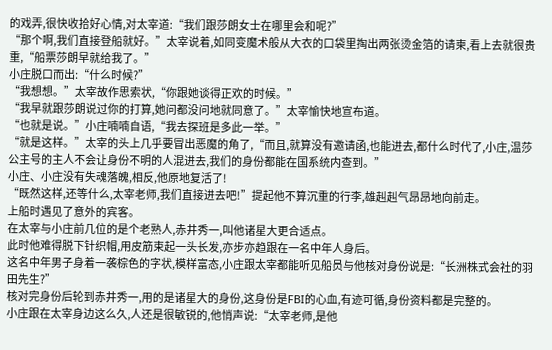的戏弄,很快收拾好心情,对太宰道:“我们跟莎朗女士在哪里会和呢?”
“那个啊,我们直接登船就好。”太宰说着,如同变魔术般从大衣的口袋里掏出两张烫金箔的请柬,看上去就很贵重,“船票莎朗早就给我了。”
小庄脱口而出:“什么时候?”
“我想想。”太宰故作思索状,“你跟她谈得正欢的时候。”
“我早就跟莎朗说过你的打算,她问都没问地就同意了。”太宰愉快地宣布道。
“也就是说。”小庄喃喃自语,“我去探班是多此一举。”
“就是这样。”太宰的头上几乎要冒出恶魔的角了,“而且,就算没有邀请函,也能进去,都什么时代了,小庄,温莎公主号的主人不会让身份不明的人混进去,我们的身份都能在国系统内查到。”
小庄、小庄没有失魂落魄,相反,他原地复活了!
“既然这样,还等什么,太宰老师,我们直接进去吧!”提起他不算沉重的行李,雄赳赳气昂昂地向前走。
上船时遇见了意外的宾客。
在太宰与小庄前几位的是个老熟人,赤井秀一,叫他诸星大更合适点。
此时他难得脱下针织帽,用皮筋束起一头长发,亦步亦趋跟在一名中年人身后。
这名中年男子身着一袭棕色的字状,模样富态,小庄跟太宰都能听见船员与他核对身份说是:“长洲株式会社的羽田先生?”
核对完身份后轮到赤井秀一,用的是诸星大的身份,这身份是FBI的心血,有迹可循,身份资料都是完整的。
小庄跟在太宰身边这么久,人还是很敏锐的,他悄声说:“太宰老师,是他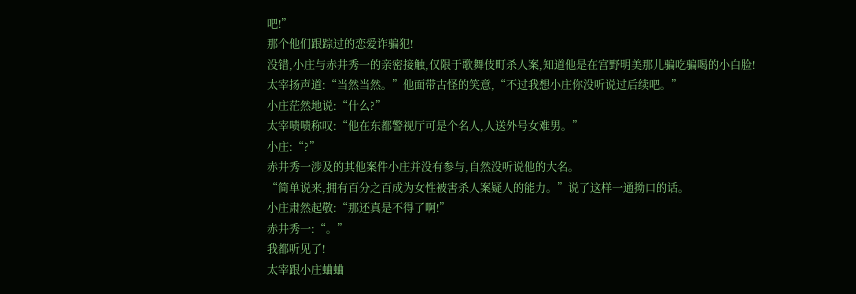吧!”
那个他们跟踪过的恋爱诈骗犯!
没错,小庄与赤井秀一的亲密接触,仅限于歌舞伎町杀人案,知道他是在宫野明美那儿骗吃骗喝的小白脸!
太宰扬声道:“当然当然。”他面带古怪的笑意,“不过我想小庄你没听说过后续吧。”
小庄茫然地说:“什么?”
太宰啧啧称叹:“他在东都警视厅可是个名人,人送外号女难男。”
小庄:“?”
赤井秀一涉及的其他案件小庄并没有参与,自然没听说他的大名。
“简单说来,拥有百分之百成为女性被害杀人案疑人的能力。”说了这样一通拗口的话。
小庄肃然起敬:“那还真是不得了啊!”
赤井秀一:“。”
我都听见了!
太宰跟小庄蛐蛐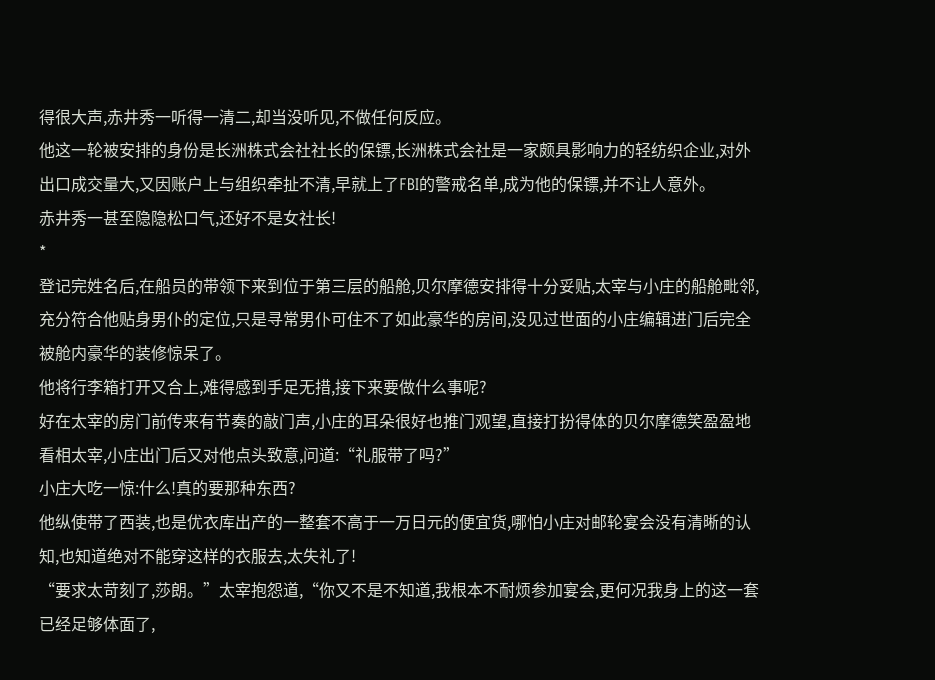得很大声,赤井秀一听得一清二,却当没听见,不做任何反应。
他这一轮被安排的身份是长洲株式会社社长的保镖,长洲株式会社是一家颇具影响力的轻纺织企业,对外出口成交量大,又因账户上与组织牵扯不清,早就上了FBI的警戒名单,成为他的保镖,并不让人意外。
赤井秀一甚至隐隐松口气,还好不是女社长!
*
登记完姓名后,在船员的带领下来到位于第三层的船舱,贝尔摩德安排得十分妥贴,太宰与小庄的船舱毗邻,充分符合他贴身男仆的定位,只是寻常男仆可住不了如此豪华的房间,没见过世面的小庄编辑进门后完全被舱内豪华的装修惊呆了。
他将行李箱打开又合上,难得感到手足无措,接下来要做什么事呢?
好在太宰的房门前传来有节奏的敲门声,小庄的耳朵很好也推门观望,直接打扮得体的贝尔摩德笑盈盈地看相太宰,小庄出门后又对他点头致意,问道:“礼服带了吗?”
小庄大吃一惊:什么!真的要那种东西?
他纵使带了西装,也是优衣库出产的一整套不高于一万日元的便宜货,哪怕小庄对邮轮宴会没有清晰的认知,也知道绝对不能穿这样的衣服去,太失礼了!
“要求太苛刻了,莎朗。”太宰抱怨道,“你又不是不知道,我根本不耐烦参加宴会,更何况我身上的这一套已经足够体面了,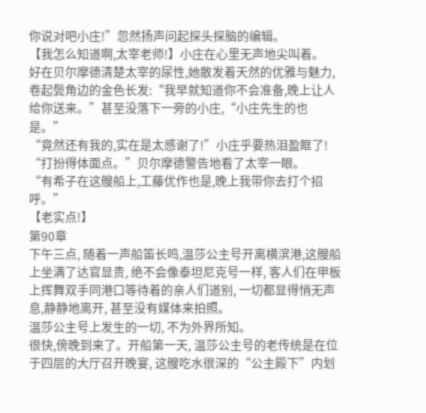你说对吧小庄!”忽然扬声问起探头探脑的编辑。
【我怎么知道啊,太宰老师!】小庄在心里无声地尖叫着。
好在贝尔摩德清楚太宰的尿性,她散发着天然的优雅与魅力,卷起鬓角边的金色长发:“我早就知道你不会准备,晚上让人给你送来。”甚至没落下一旁的小庄,“小庄先生的也是。”
“竟然还有我的,实在是太感谢了!”小庄乎要热泪盈眶了!
“打扮得体面点。”贝尔摩德警告地看了太宰一眼。
“有希子在这艘船上,工藤优作也是,晚上我带你去打个招呼。”
【老实点!】
第90章
下午三点, 随着一声船笛长鸣,温莎公主号开离横滨港,这艘船上坐满了达官显贵, 绝不会像泰坦尼克号一样, 客人们在甲板上挥舞双手同港口等待着的亲人们道别, 一切都显得悄无声息,静静地离开, 甚至没有媒体来拍照。
温莎公主号上发生的一切, 不为外界所知。
很快,傍晚到来了。开船第一天, 温莎公主号的老传统是在位于四层的大厅召开晚宴, 这艘吃水很深的“公主殿下”内划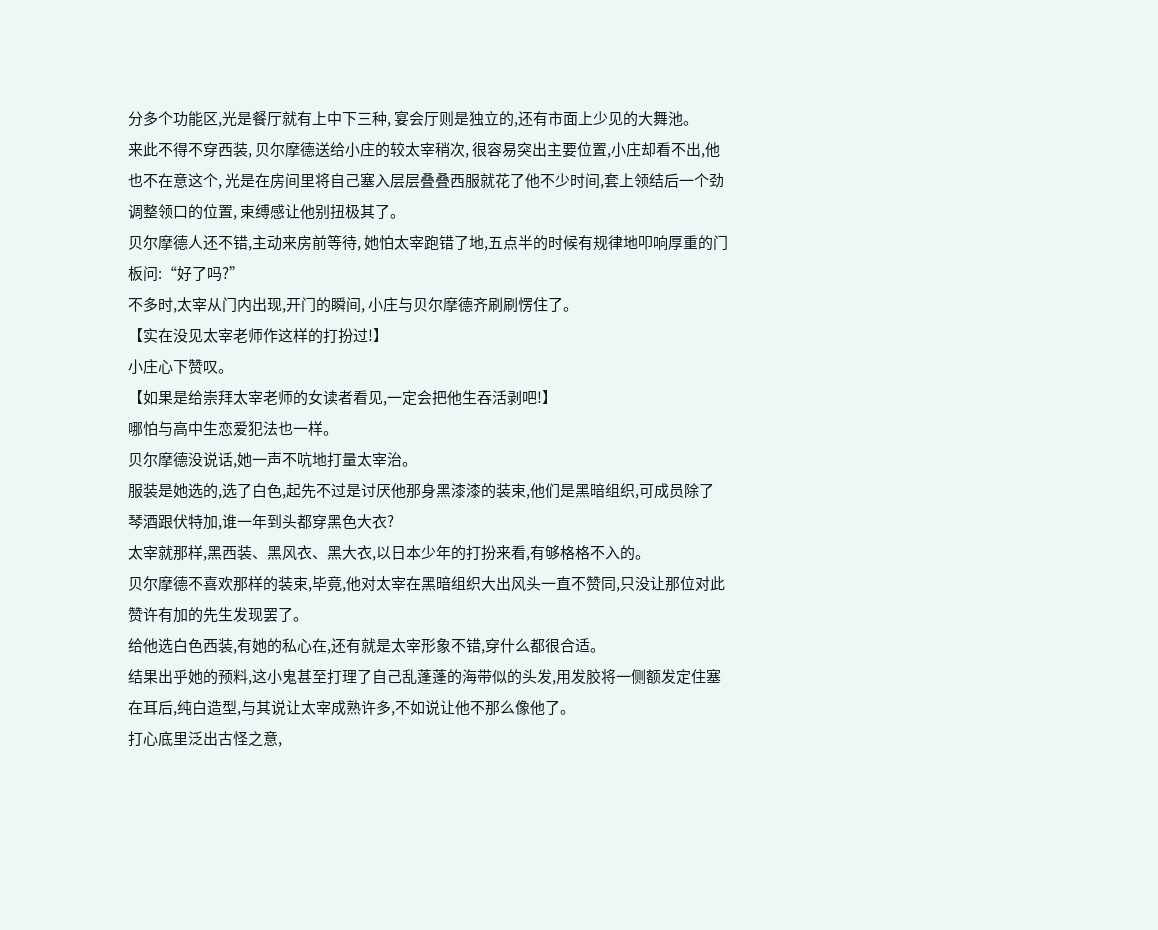分多个功能区,光是餐厅就有上中下三种, 宴会厅则是独立的,还有市面上少见的大舞池。
来此不得不穿西装, 贝尔摩德送给小庄的较太宰稍次, 很容易突出主要位置,小庄却看不出,他也不在意这个, 光是在房间里将自己塞入层层叠叠西服就花了他不少时间,套上领结后一个劲调整领口的位置, 束缚感让他别扭极其了。
贝尔摩德人还不错,主动来房前等待, 她怕太宰跑错了地,五点半的时候有规律地叩响厚重的门板问:“好了吗?”
不多时,太宰从门内出现,开门的瞬间, 小庄与贝尔摩德齐刷刷愣住了。
【实在没见太宰老师作这样的打扮过!】
小庄心下赞叹。
【如果是给崇拜太宰老师的女读者看见,一定会把他生吞活剥吧!】
哪怕与高中生恋爱犯法也一样。
贝尔摩德没说话,她一声不吭地打量太宰治。
服装是她选的,选了白色,起先不过是讨厌他那身黑漆漆的装束,他们是黑暗组织,可成员除了琴酒跟伏特加,谁一年到头都穿黑色大衣?
太宰就那样,黑西装、黑风衣、黑大衣,以日本少年的打扮来看,有够格格不入的。
贝尔摩德不喜欢那样的装束,毕竟,他对太宰在黑暗组织大出风头一直不赞同,只没让那位对此赞许有加的先生发现罢了。
给他选白色西装,有她的私心在,还有就是太宰形象不错,穿什么都很合适。
结果出乎她的预料,这小鬼甚至打理了自己乱蓬蓬的海带似的头发,用发胶将一侧额发定住塞在耳后,纯白造型,与其说让太宰成熟许多,不如说让他不那么像他了。
打心底里泛出古怪之意,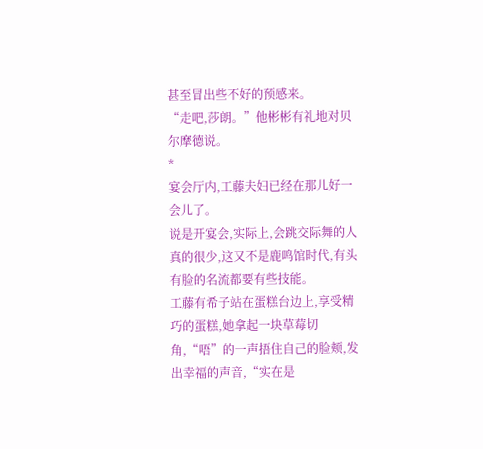甚至冒出些不好的预感来。
“走吧,莎朗。”他彬彬有礼地对贝尔摩德说。
*
宴会厅内,工藤夫妇已经在那儿好一会儿了。
说是开宴会,实际上,会跳交际舞的人真的很少,这又不是鹿鸣馆时代,有头有脸的名流都要有些技能。
工藤有希子站在蛋糕台边上,享受精巧的蛋糕,她拿起一块草莓切角,“唔”的一声捂住自己的脸颊,发出幸福的声音,“实在是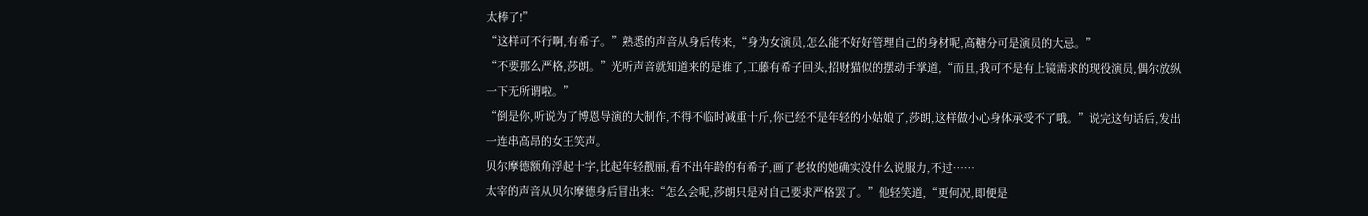太棒了!”
“这样可不行啊,有希子。”熟悉的声音从身后传来,“身为女演员,怎么能不好好管理自己的身材呢,高糖分可是演员的大忌。”
“不要那么严格,莎朗。”光听声音就知道来的是谁了,工藤有希子回头,招财猫似的摆动手掌道,“而且,我可不是有上镜需求的现役演员,偶尔放纵一下无所谓啦。”
“倒是你,听说为了博恩导演的大制作,不得不临时减重十斤,你已经不是年轻的小姑娘了,莎朗,这样做小心身体承受不了哦。”说完这句话后,发出一连串高昂的女王笑声。
贝尔摩德额角浮起十字,比起年轻靓丽,看不出年龄的有希子,画了老妆的她确实没什么说服力,不过……
太宰的声音从贝尔摩德身后冒出来:“怎么会呢,莎朗只是对自己要求严格罢了。”他轻笑道,“更何况,即便是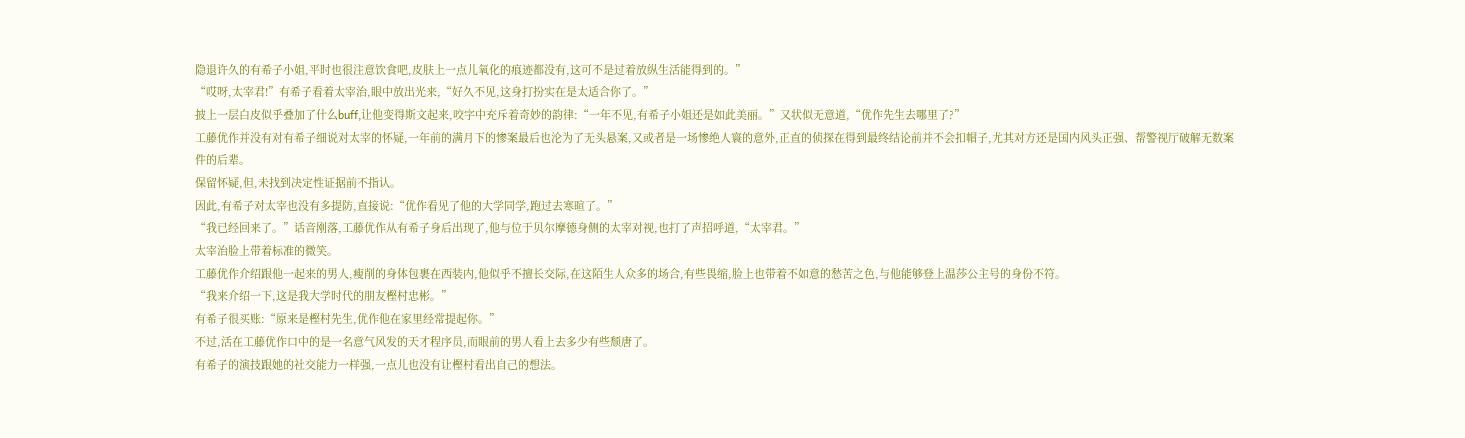隐退许久的有希子小姐,平时也很注意饮食吧,皮肤上一点儿氧化的痕迹都没有,这可不是过着放纵生活能得到的。”
“哎呀,太宰君!”有希子看着太宰治,眼中放出光来,“好久不见,这身打扮实在是太适合你了。”
披上一层白皮似乎叠加了什么buff,让他变得斯文起来,咬字中充斥着奇妙的韵律:“一年不见,有希子小姐还是如此美丽。”又状似无意道,“优作先生去哪里了?”
工藤优作并没有对有希子细说对太宰的怀疑,一年前的满月下的惨案最后也沦为了无头悬案,又或者是一场惨绝人寰的意外,正直的侦探在得到最终结论前并不会扣帽子,尤其对方还是国内风头正强、帮警视厅破解无数案件的后辈。
保留怀疑,但,未找到决定性证据前不指认。
因此,有希子对太宰也没有多提防,直接说:“优作看见了他的大学同学,跑过去寒暄了。”
“我已经回来了。”话音刚落,工藤优作从有希子身后出现了,他与位于贝尔摩德身侧的太宰对视,也打了声招呼道,“太宰君。”
太宰治脸上带着标准的微笑。
工藤优作介绍跟他一起来的男人,瘦削的身体包裹在西装内,他似乎不擅长交际,在这陌生人众多的场合,有些畏缩,脸上也带着不如意的愁苦之色,与他能够登上温莎公主号的身份不符。
“我来介绍一下,这是我大学时代的朋友樫村忠彬。”
有希子很买账:“原来是樫村先生,优作他在家里经常提起你。”
不过,活在工藤优作口中的是一名意气风发的天才程序员,而眼前的男人看上去多少有些颓唐了。
有希子的演技跟她的社交能力一样强,一点儿也没有让樫村看出自己的想法。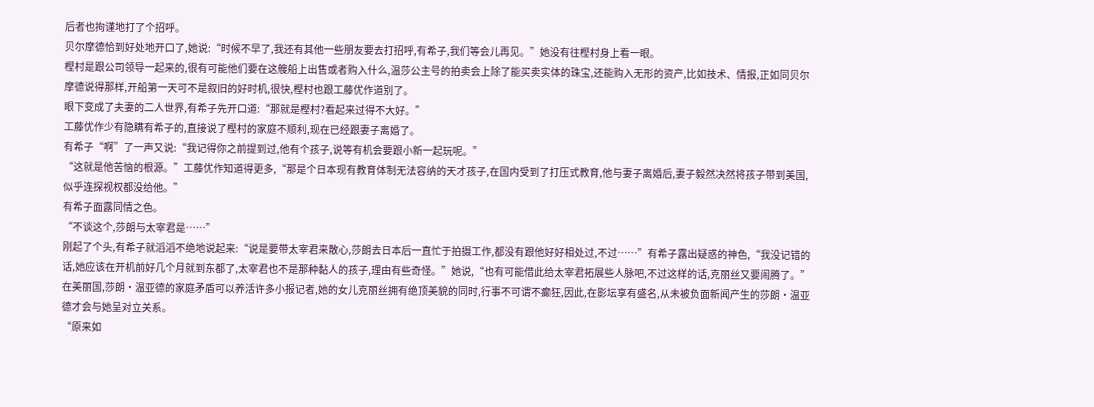后者也拘谨地打了个招呼。
贝尔摩德恰到好处地开口了,她说:“时候不早了,我还有其他一些朋友要去打招呼,有希子,我们等会儿再见。”她没有往樫村身上看一眼。
樫村是跟公司领导一起来的,很有可能他们要在这艘船上出售或者购入什么,温莎公主号的拍卖会上除了能买卖实体的珠宝,还能购入无形的资产,比如技术、情报,正如同贝尔摩德说得那样,开船第一天可不是叙旧的好时机,很快,樫村也跟工藤优作道别了。
眼下变成了夫妻的二人世界,有希子先开口道:“那就是樫村?看起来过得不大好。”
工藤优作少有隐瞒有希子的,直接说了樫村的家庭不顺利,现在已经跟妻子离婚了。
有希子“啊”了一声又说:“我记得你之前提到过,他有个孩子,说等有机会要跟小新一起玩呢。”
“这就是他苦恼的根源。”工藤优作知道得更多,“那是个日本现有教育体制无法容纳的天才孩子,在国内受到了打压式教育,他与妻子离婚后,妻子毅然决然将孩子带到美国,似乎连探视权都没给他。”
有希子面露同情之色。
“不谈这个,莎朗与太宰君是……”
刚起了个头,有希子就滔滔不绝地说起来:“说是要带太宰君来散心,莎朗去日本后一直忙于拍摄工作,都没有跟他好好相处过,不过……”有希子露出疑惑的神色,“我没记错的话,她应该在开机前好几个月就到东都了,太宰君也不是那种黏人的孩子,理由有些奇怪。”她说,“也有可能借此给太宰君拓展些人脉吧,不过这样的话,克丽丝又要闹腾了。”在美丽国,莎朗·温亚德的家庭矛盾可以养活许多小报记者,她的女儿克丽丝拥有绝顶美貌的同时,行事不可谓不癫狂,因此,在影坛享有盛名,从未被负面新闻产生的莎朗·温亚德才会与她呈对立关系。
“原来如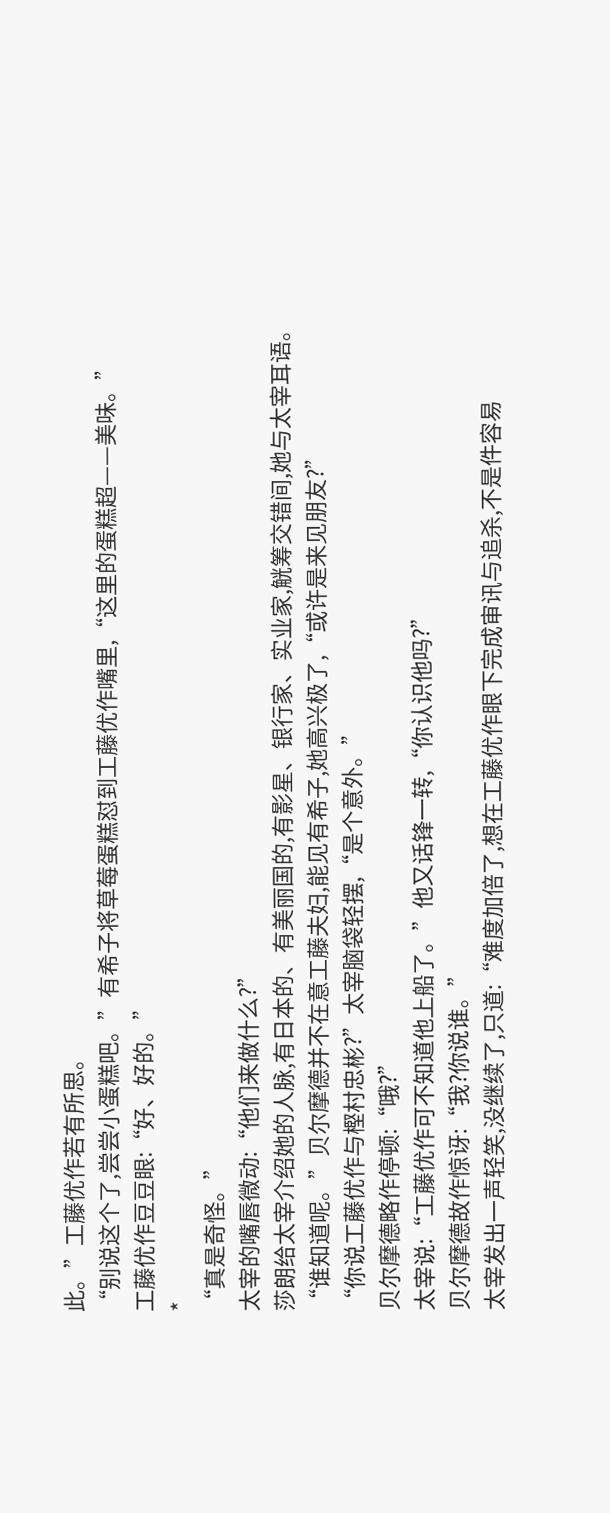此。”工藤优作若有所思。
“别说这个了,尝尝小蛋糕吧。”有希子将草莓蛋糕怼到工藤优作嘴里,“这里的蛋糕超——美味。”
工藤优作豆豆眼:“好、好的。”
*
“真是奇怪。”
太宰的嘴唇微动:“他们来做什么?”
莎朗给太宰介绍她的人脉,有日本的、有美丽国的,有影星、银行家、实业家,觥筹交错间,她与太宰耳语。
“谁知道呢。”贝尔摩德并不在意工藤夫妇,能见有希子,她高兴极了,“或许是来见朋友?”
“你说工藤优作与樫村忠彬?”太宰脑袋轻摆,“是个意外。”
贝尔摩德略作停顿:“哦?”
太宰说:“工藤优作可不知道他上船了。”他又话锋一转,“你认识他吗?”
贝尔摩德故作惊讶:“我?你说谁。”
太宰发出一声轻笑,没继续了,只道:“难度加倍了,想在工藤优作眼下完成审讯与追杀,不是件容易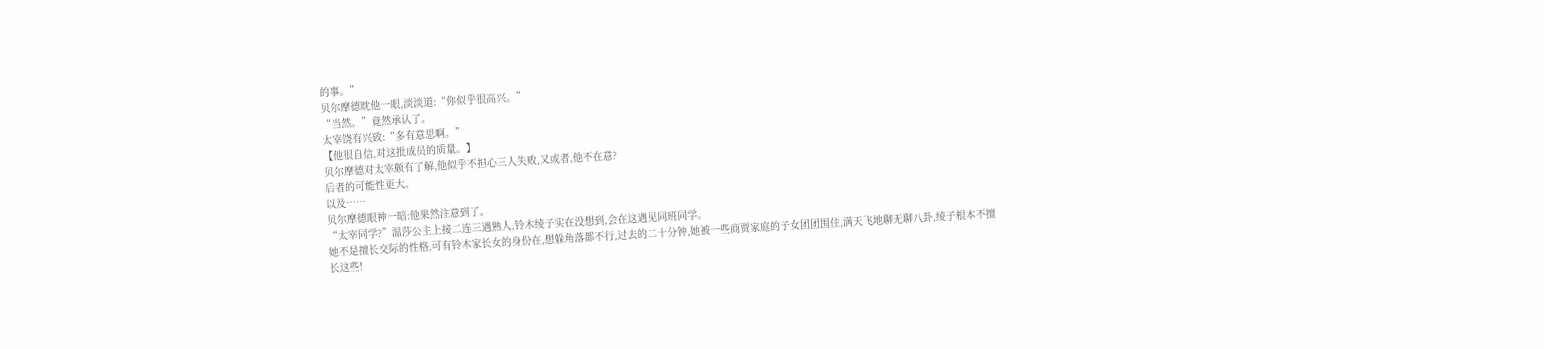的事。”
贝尔摩德眈他一眼,淡淡道:“你似乎很高兴。”
“当然。”竟然承认了。
太宰饶有兴致:“多有意思啊。”
【他很自信,对这批成员的质量。】
贝尔摩德对太宰颇有了解,他似乎不担心三人失败,又或者,他不在意?
后者的可能性更大。
以及……
贝尔摩德眼神一暗:他果然注意到了。
“太宰同学?”温莎公主上接二连三遇熟人,铃木绫子实在没想到,会在这遇见同班同学。
她不是擅长交际的性格,可有铃木家长女的身份在,想躲角落都不行,过去的二十分钟,她被一些商贾家庭的子女团团围住,满天飞地聊无聊八卦,绫子根本不擅长这些!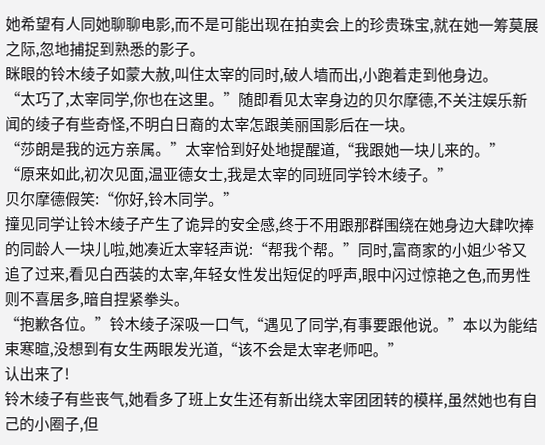她希望有人同她聊聊电影,而不是可能出现在拍卖会上的珍贵珠宝,就在她一筹莫展之际,忽地捕捉到熟悉的影子。
眯眼的铃木绫子如蒙大赦,叫住太宰的同时,破人墙而出,小跑着走到他身边。
“太巧了,太宰同学,你也在这里。”随即看见太宰身边的贝尔摩德,不关注娱乐新闻的绫子有些奇怪,不明白日裔的太宰怎跟美丽国影后在一块。
“莎朗是我的远方亲属。”太宰恰到好处地提醒道,“我跟她一块儿来的。”
“原来如此,初次见面,温亚德女士,我是太宰的同班同学铃木绫子。”
贝尔摩德假笑:“你好,铃木同学。”
撞见同学让铃木绫子产生了诡异的安全感,终于不用跟那群围绕在她身边大肆吹捧的同龄人一块儿啦,她凑近太宰轻声说:“帮我个帮。”同时,富商家的小姐少爷又追了过来,看见白西装的太宰,年轻女性发出短促的呼声,眼中闪过惊艳之色,而男性则不喜居多,暗自捏紧拳头。
“抱歉各位。”铃木绫子深吸一口气,“遇见了同学,有事要跟他说。”本以为能结束寒暄,没想到有女生两眼发光道,“该不会是太宰老师吧。”
认出来了!
铃木绫子有些丧气,她看多了班上女生还有新出绕太宰团团转的模样,虽然她也有自己的小圈子,但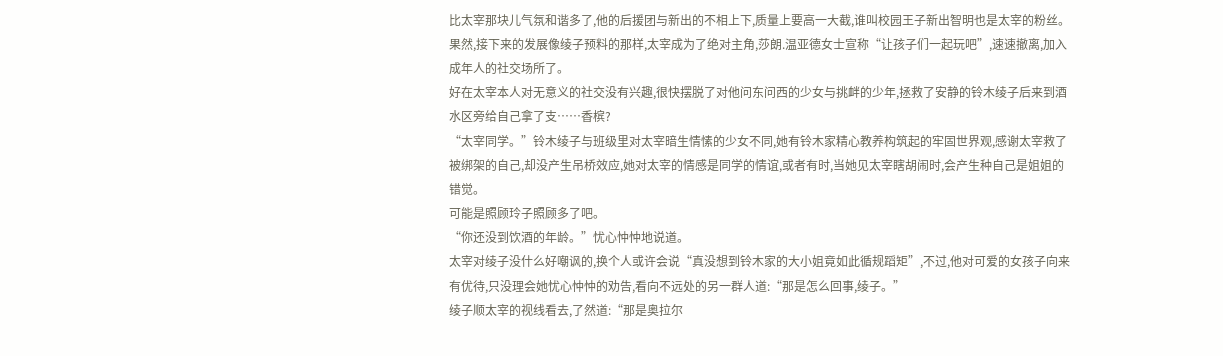比太宰那块儿气氛和谐多了,他的后援团与新出的不相上下,质量上要高一大截,谁叫校园王子新出智明也是太宰的粉丝。
果然,接下来的发展像绫子预料的那样,太宰成为了绝对主角,莎朗.温亚德女士宣称“让孩子们一起玩吧”,速速撤离,加入成年人的社交场所了。
好在太宰本人对无意义的社交没有兴趣,很快摆脱了对他问东问西的少女与挑衅的少年,拯救了安静的铃木绫子后来到酒水区旁给自己拿了支……香槟?
“太宰同学。”铃木绫子与班级里对太宰暗生情愫的少女不同,她有铃木家精心教养构筑起的牢固世界观,感谢太宰救了被绑架的自己,却没产生吊桥效应,她对太宰的情感是同学的情谊,或者有时,当她见太宰瞎胡闹时,会产生种自己是姐姐的错觉。
可能是照顾玲子照顾多了吧。
“你还没到饮酒的年龄。”忧心忡忡地说道。
太宰对绫子没什么好嘲讽的,换个人或许会说“真没想到铃木家的大小姐竟如此循规蹈矩”,不过,他对可爱的女孩子向来有优待,只没理会她忧心忡忡的劝告,看向不远处的另一群人道:“那是怎么回事,绫子。”
绫子顺太宰的视线看去,了然道:“那是奥拉尔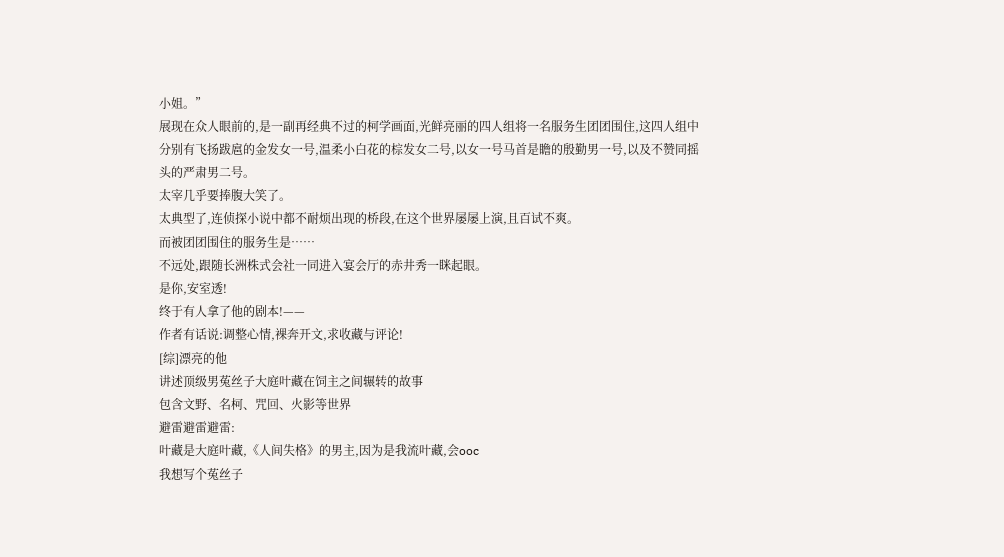小姐。”
展现在众人眼前的,是一副再经典不过的柯学画面,光鲜亮丽的四人组将一名服务生团团围住,这四人组中分别有飞扬跋扈的金发女一号,温柔小白花的棕发女二号,以女一号马首是瞻的殷勤男一号,以及不赞同摇头的严肃男二号。
太宰几乎要捧腹大笑了。
太典型了,连侦探小说中都不耐烦出现的桥段,在这个世界屡屡上演,且百试不爽。
而被团团围住的服务生是……
不远处,跟随长洲株式会社一同进入宴会厅的赤井秀一眯起眼。
是你,安室透!
终于有人拿了他的剧本!——
作者有话说:调整心情,裸奔开文,求收藏与评论!
[综]漂亮的他
讲述顶级男菟丝子大庭叶藏在饲主之间辗转的故事
包含文野、名柯、咒回、火影等世界
避雷避雷避雷:
叶藏是大庭叶藏,《人间失格》的男主,因为是我流叶藏,会ooc
我想写个菟丝子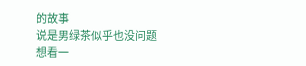的故事
说是男绿茶似乎也没问题
想看一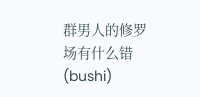群男人的修罗场有什么错(bushi)